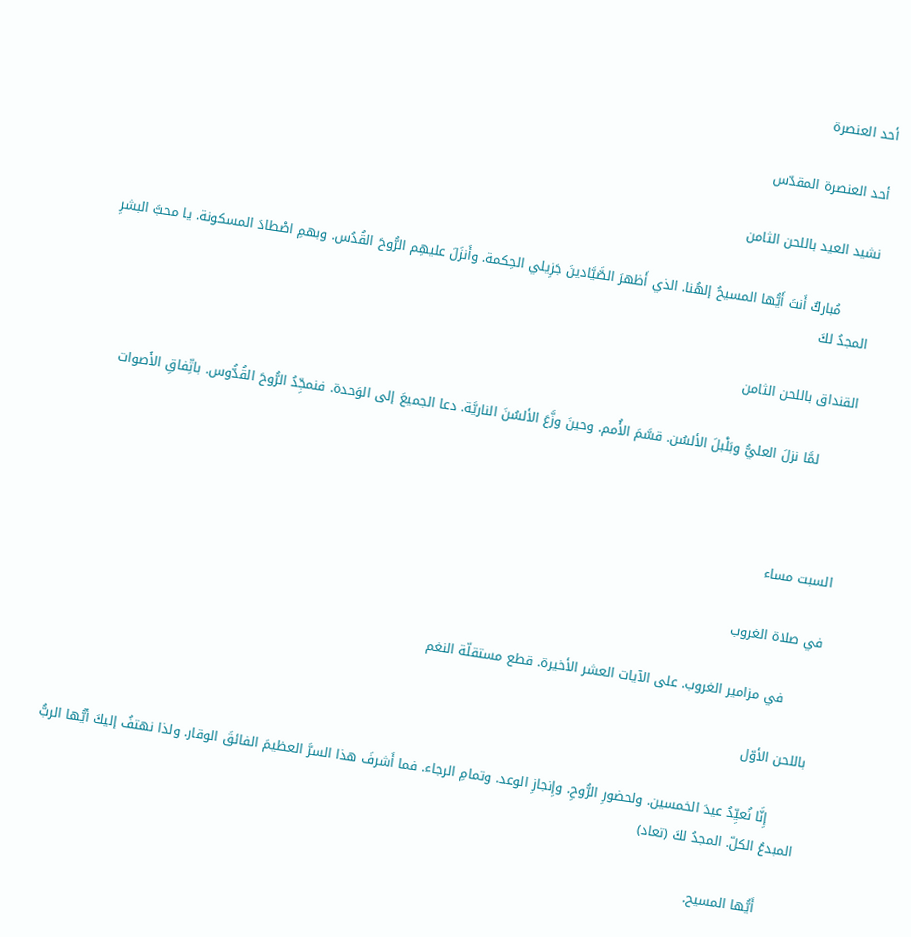أحد العنصرة

أحد العنصرة المقدّس

نشيد العيد باللحن الثامن

       مُباركٌ أَنتَ أَيُّها المسيحُ إلهُنا. الذي أَظهرَ الصَّيَّادينَ جَزِيلي الحِكمة. وأَنزَلَ عليهِم الرُّوحَ القُدُس. وبهمِ اصْطادَ المسكونة. يا محبَّ البشرِ المجدُ لكَ

القنداق باللحن الثامن

       لمَّا نزلَ العليُّ وبَلْبلَ الألسُن. قسَّمَ الأُمم. وحينَ وزَّعَ الألسُنَ الناريَّة. دعا الجميعَ إلى الوَحدة. فنمجِّدُ الرُّوحَ القُدُّوس. باتِّفاقِ الأَصوات



السبت مساء

في صلاة الغروب

       في مزامير الغروب. على الآيات العشر الأخيرة. قطع مستقلّة النغم

باللحن الأوّل

       إِنَّا نُعيِّدُ عيدَ الخمسين. ولحضورِ الرُّوحِ. وإِنجازِ الوعد. وتمامِ الرجاء. فما أَشرفَ هذا السرَّ العظيمَ الفائقَ الوقار. ولذا نهتفُ إليكَ أيُّها الربُّ المبدعُ الكلّ. المجدُ لكَ (تعاد)

       أَيُّها المسيح.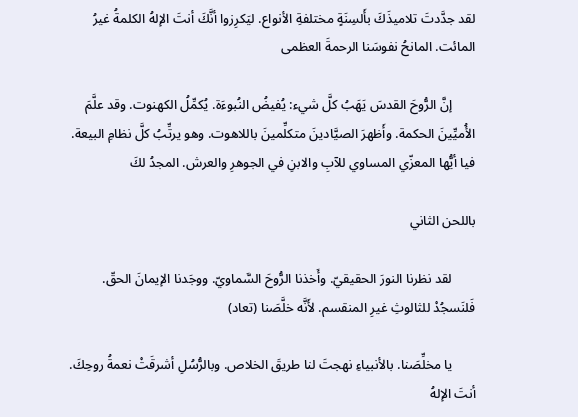لقد جدَّدتَ تلاميذَكَ بأَلسِنَةٍ مختلفةِ الأنواع. ليَكرِزوا أنَّكَ أنتَ الإلهُ الكلمةُ غيرُ المائت. المانحُ نفوسَنا الرحمةَ العظمى

       إنَّ الرُّوحَ القدسَ يَهَبُ كلَّ شيء: يُفيضُ النُبوءَة. يُكمِّلُ الكهنوت. وقد علَّمَ الأُميِّينَ الحكمة. وأَظهرَ الصيَّادينَ متكلِّمينَ باللاهوت. وهو يرتِّبُ كلَّ نظامِ البيعة. فيا أيُّها المعزّي المساوي للآبِ والابنِ في الجوهرِ والعرش. المجدُ لكَ

باللحن الثاني

       لقد نظرنا النورَ الحقيقيّ. وأَخذنا الرُّوحَ السَّماويّ. ووجَدنا الإيمانَ الحقّ. فَلنَسجُدْ للثالوثِ غيرِ المنقسم. لأَنَّه خلَّصَنا (تعاد)

       يا مخلِّصَنا. بالأنبياءِ نهجتَ لنا طريقَ الخلاص. وبالرُّسُلِ أشرقَتْ نعمةُ روحِكَ. أنتَ الإلهُ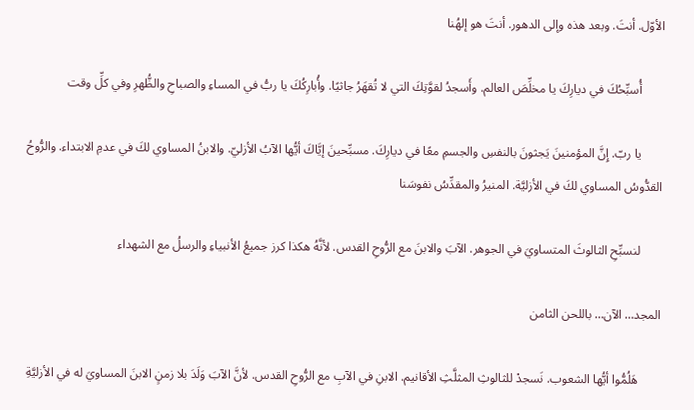الأوّل. أنتَ. وبعد هذه وإلى الدهور. أنتَ هو إلهُنا

       أُسبِّحُكَ في ديارِكَ يا مخلِّصَ العالم. وأَسجدُ لقوَّتِكَ التي لا تُقهَرُ جاثيًا. وأُبارِكُكَ يا ربُّ في المساءِ والصباحِ والظُّهرِ وفي كلِّ وقت

       يا ربّ. إِنَّ المؤمنينَ يَجثونَ بالنفسِ والجسمِ معًا في ديارِكَ. مسبِّحينَ إيَّاكَ أيُّها الآبُ الأزليّ. والابنُ المساوي لكَ في عدمِ الابتداء. والرُّوحُ القدُّوسُ المساوي لكَ في الأزليَّة. المنيرُ والمقدِّسُ نفوسَنا

       لنسبِّحِ الثالوثَ المتساويَ في الجوهر. الآبَ والابنَ مع الرُّوحِ القدس. لأنَّهُ هكذا كرز جميعُ الأنبياءِ والرسلُ مع الشهداء

المجد… الآن… باللحن الثامن

       هَلُمُّوا أيُّها الشعوب. نَسجدْ للثالوثِ المثلَّثِ الأقانيم. الابنِ في الآبِ مع الرُّوحِ القدس. لأنَّ الآبَ وَلَدَ بلا زمنٍ الابنَ المساويَ له في الأزليَّةِ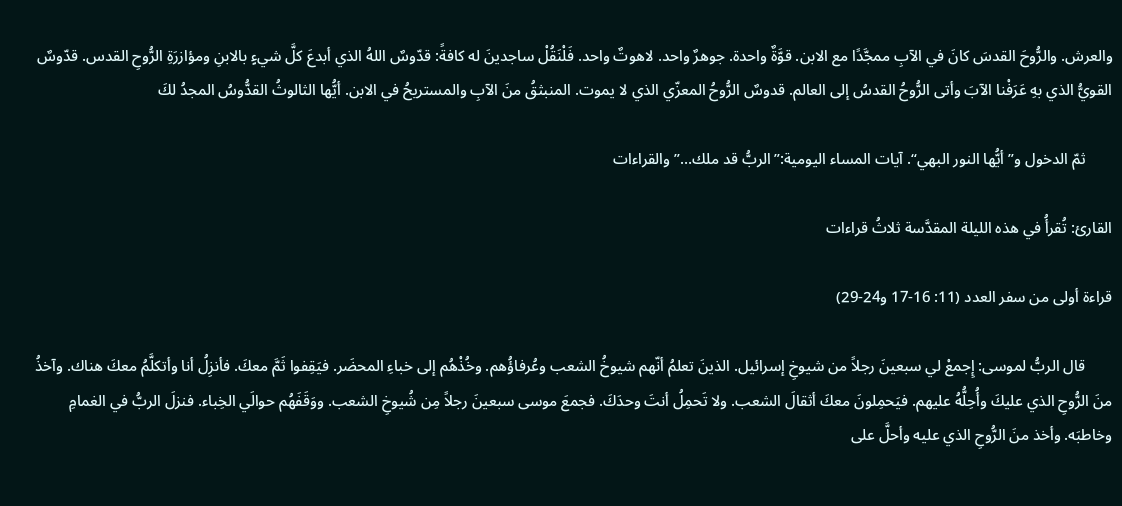والعرش. والرُّوحَ القدسَ كانَ في الآبِ ممجَّدًا مع الابن. قوَّةٌ واحدة. جوهرٌ واحد. لاهوتٌ واحد. فَلْنَقُلْ ساجدينَ له كافةً: قدّوسٌ اللهُ الذي أبدعَ كلَّ شيءٍ بالابنِ ومؤازرَةِ الرُّوحِ القدس. قدّوسٌ القويُّ الذي بهِ عَرَفْنا الآبَ وأتى الرُّوحُ القدسُ إلى العالم. قدوسٌ الرُّوحُ المعزّي الذي لا يموت. المنبثقُ منَ الآبِ والمستريحُ في الابن. أيُّها الثالوثُ القدُّوسُ المجدُ لكَ

       ثمّ الدخول و”أيُّها النور البهي“. آيات المساء اليومية:”الربُّ قد ملك…” والقراءات

القارئ: تُقرأُ في هذه الليلة المقدَّسة ثلاثُ قراءات

قراءة أولى من سفر العدد (11: 16-17 و24-29)

       قال الربُّ لموسى: إِجمعْ لي سبعينَ رجلاً من شيوخِ إسرائيل. الذينَ تعلمُ أنّهم شيوخُ الشعب وعُرفاؤُهم. وخُذْهُم إلى خباءِ المحضَر. فيَقِفوا ثَمَّ معكَ. فأنزِلُ أنا وأتكلَّمُ معكَ هناك. وآخذُ منَ الرُّوحِ الذي عليكَ وأُحِلُّهُ عليهم. فيَحمِلونَ معكَ أثقالَ الشعب. ولا تَحمِلُ أنتَ وحدَكَ. فجمعَ موسى سبعينَ رجلاً مِن شُيوخِ الشعب. ووَقَفَهُم حوالَي الخِباء. فنزلَ الربُّ في الغمامِ وخاطبَه. وأخذ منَ الرُّوحِ الذي عليه وأحلَّ على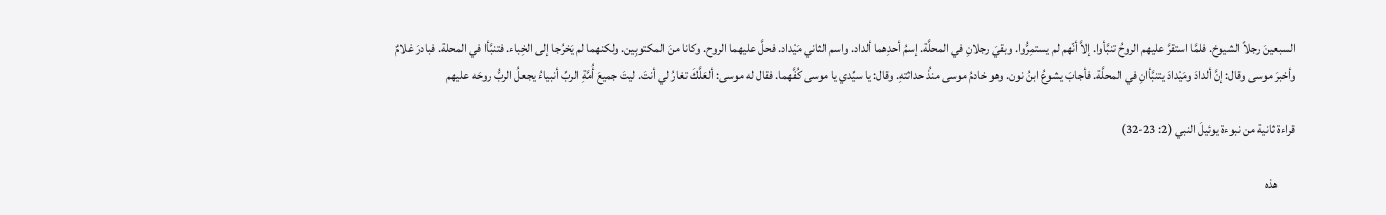السبعينَ رجلاً الشيوخ. فلمَّا استقرَّ عليهم الروحُ تنبَّأوا. إلاَّ أنّهم لم يستمِرُّوا. وبقيَ رجلانِ في المحلَّة. إسمُ أحدِهما ألداد. واسم الثاني مَيْداد. فحلَّ عليهما الروح. وكانا منَ المكتوبِين. ولكنهما لم يَخرُجا إلى الخِباء. فتنبَّأا في المحلة. فبادرَ غلامٌ وأخبرَ موسى وقال: إنَّ ألدادَ ومَيْدادَ يتنبَّأانِ في المحلَّة. فأجابَ يشوعُ ابنُ نون. وهو خادمُ موسى منذُ حداثتهِ. وقال: يا سيِّدي يا موسى كُفَّهما. فقال له موسى: ألعَلَّكَ تغارُ لي أنتَ. ليتَ جميعَ أُمَّةِ الربِّ أنبياءُ يجعلُ الربُّ روحَه عليهم

قراءة ثانية من نبوءة يوئيلَ النبي (2: 23-32)

       هذه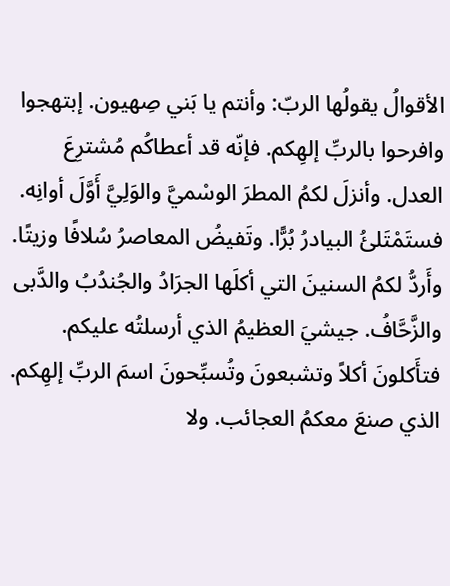الأقوالُ يقولُها الربّ: وأنتم يا بَني صِهيون. إبتهجوا وافرحوا بالربِّ إلهِكم. فإنّه قد أعطاكُم مُشترِعَ العدل. وأنزلَ لكمُ المطرَ الوسْميَّ والوَلِيَّ أَوَّلَ أوانِه. فستَمْتَلئُ البيادرُ بُرًّا. وتَفيضُ المعاصرُ سُلافًا وزيتًا. وأَردُّ لكمُ السنينَ التي أكلَها الجرَادُ والجُندُبُ والدَّبى والزَّحَّافُ. جيشيَ العظيمُ الذي أرسلتُه عليكم. فتأَكلونَ أكلاً وتشبعونَ وتُسبِّحونَ اسمَ الربِّ إلهِكم. الذي صنعَ معكمُ العجائب. ولا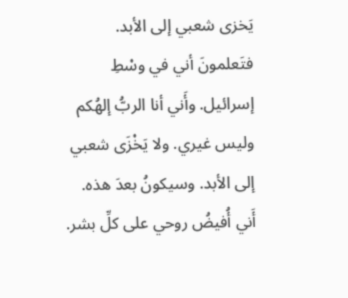يَخزى شعبي إلى الأبد. فتَعلمونَ أني في وسْطِ إسرائيل. وأَني أنا الربُّ إلهُكم وليس غيري. ولا يَخْزَى شعبي إلى الأبد. وسيكونُ بعدَ هذه. أَني أُفيضُ روحي على كلِّ بشر.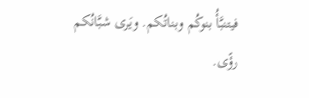فيتنبَّأُ بنوكُم وبناتُكم. ويَرى شبَّانُكم رؤًى.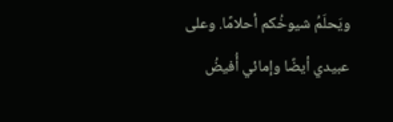ويَحلَمُ شيوخُكم أحلامًا. وعلى عبيدي أيضًا وإمائي أُفيضُ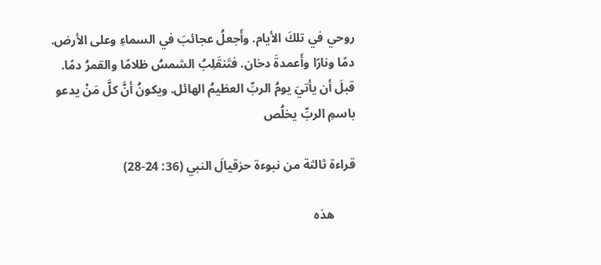روحي في تلكَ الأيام. وأَجعلُ عجائبَ في السماءِ وعلى الأرض. دمًا ونارًا وأَعمدةَ دخان. فتَنقَلِبُ الشمسُ ظلامًا والقمرُ دمًا. قبلَ أن يأتيَ يومُ الربِّ العظيمُ الهائل. ويكونُ أنَّ كلَّ مَنْ يدعو باسمِ الربِّ يخلُص

قراءة ثالثة من نبوءة حزقيالَ النبي (36: 24-28)

       هذه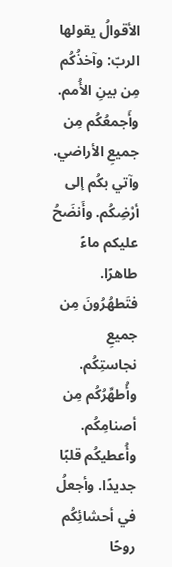الأقوالُ يقولها الربّ: وآخذُكُم مِن بينِ الأُمم. وأَجمعُكُم مِن جميعِ الأراضي. وآتي بكُم إلى أرْضِكُم. وأَنضَحُ عليكم ماءً طاهرًا. فتَطهُرُونَ مِن جميعِ نجاستِكُم. وأُطهِّرُكُم مِن أصنامِكُم. وأُعطيكُم قلبًا جديدًا. وأجعلُ في أحشائِكُم روحًا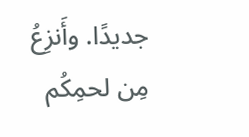جديدًا. وأَنزِعُ مِن لحمِكُم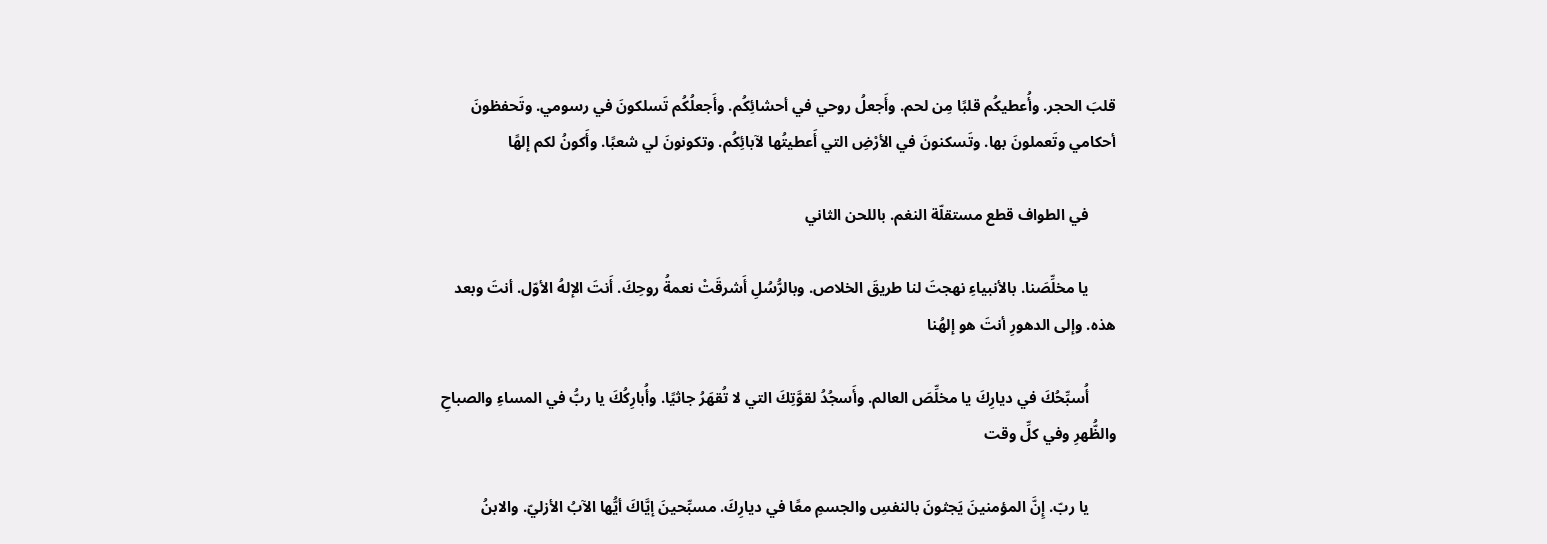قلبَ الحجر. وأُعطيكُم قلبًا مِن لحم. وأَجعلُ روحي في أحشائِكُم. وأَجعلُكُم تَسلكونَ في رسومي. وتَحفظونَ أحكامي وتَعملونَ بها. وتَسكنونَ في الأرْضِ التي أَعطيتُها لآبائِكُم. وتكونونَ لي شعبًا. وأَكونُ لكم إلهًا

       في الطواف قطع مستقلّة النغم. باللحن الثاني

       يا مخلِّصَنا. بالأنبياءِ نهجتَ لنا طريقَ الخلاص. وبالرُّسُلِ أَشرقَتْ نعمةُ روحِكَ. أَنتَ الإلهُ الأوّل. أنتَ وبعد هذه. وإلى الدهورِ أنتَ هو إلهُنا

       أُسبِّحُكَ في ديارِكَ يا مخلِّصَ العالم. وأَسجُدُ لقوَّتِكَ التي لا تُقهَرُ جاثيًا. وأُبارِكُكَ يا ربُّ في المساءِ والصباحِ والظُّهرِ وفي كلِّ وقت

       يا ربّ. إِنَّ المؤمنينَ يَجثونَ بالنفسِ والجسمِ معًا في ديارِكَ. مسبِّحينَ إيَّاكَ أيُّها الآبُ الأزليّ. والابنُ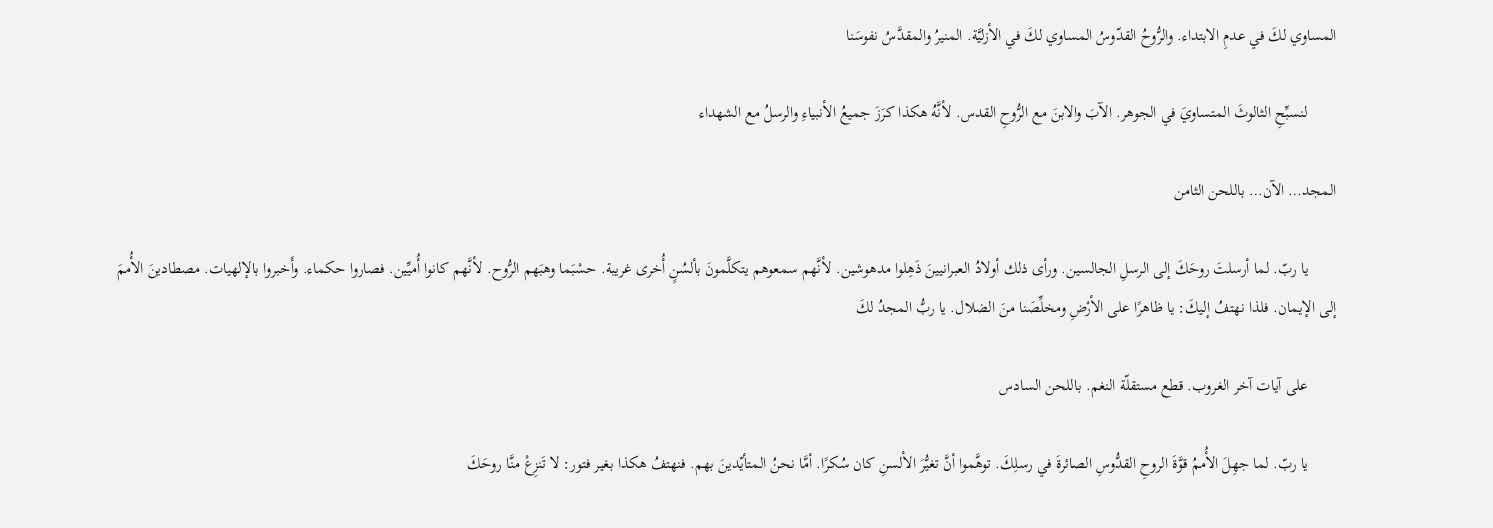المساوي لكَ في عدمِ الابتداء. والرُّوحُ القدّوسُ المساوي لكَ في الأزليَّة. المنيرُ والمقدَّسُ نفوسَنا

       لنسبِّحِ الثالوثَ المتساويَ في الجوهر. الآبَ والابنَ مع الرُّوحِ القدس. لأنَّهُ هكذا كرَزَ جميعُ الأنبياءِ والرسلُ مع الشهداء

المجد… الآن… باللحن الثامن

       يا ربّ. لما أرسلتَ روحَكَ إلى الرسلِ الجالسين. ورأى ذلك أولادُ العبرانيينَ ذَهِلوا مدهوشين. لأنَّهم سمعوهم يتكلَّمونَ بألسُنٍ أُخرى غريبة. حسْبَما وهبَهم الرُّوح. لأنَّهم كانوا أُميِّين. فصاروا حكماء. وأَخبروا بالإلهيات. مصطادينَ الأُممَ إلى الإيمان. فلذا نهتفُ إليكَ: يا ظاهرًا على الأرْضِ ومخلِّصَنا منَ الضلال. يا ربُّ المجدُ لكَ

       على آيات آخر الغروب. قطع مستقلّة النغم. باللحن السادس

       يا ربّ. لما جهِلَ الأُممُ قوَّةَ الروحِ القدُّوسِ الصائرةَ في رسلِكَ. توهَّموا أنَّ تغيُّرَ الألسنِ كان سُكرًا. أمَّا نحنُ المتأيّدينَ بهم. فنهتفُ هكذا بغير فتور: لا تَنزِعْ منَّا روحَكَ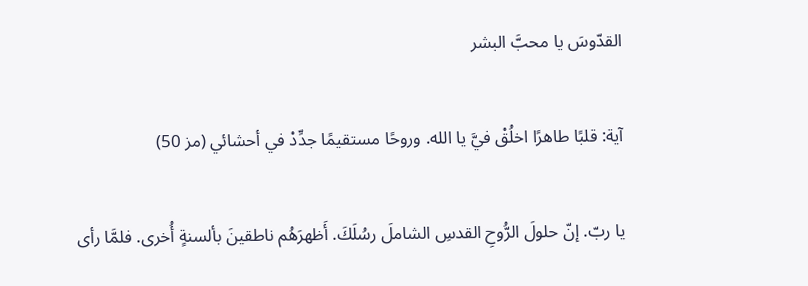القدّوسَ يا محبَّ البشر

آية: قلبًا طاهرًا اخلُقْ فيَّ يا الله. وروحًا مستقيمًا جدِّدْ في أحشائي (مز 50)

يا ربّ. إنّ حلولَ الرُّوحِ القدسِ الشاملَ رسُلَكَ. أَظهرَهُم ناطقينَ بألسنةٍ أُخرى. فلمَّا رأى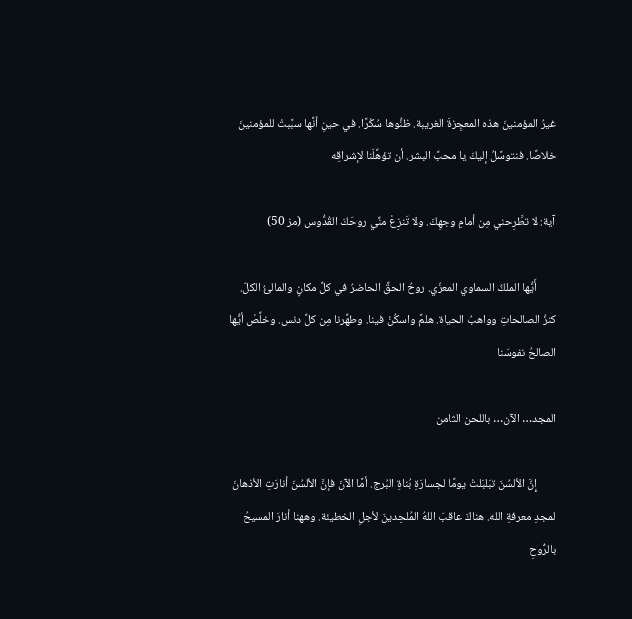غيرُ المؤمنينَ هذه المعجِزةَ الغريبة. ظنُّوها سُكْرًا. في حينِ أنَّها سبَّبتْ للمؤمنينَ خلاصًا. فنتوسَّلُ إليكَ يا محبَّ البشر. أن تؤهِّلَنا لإشراقِه

آية: لا تطَّرِحني مِن أمامِ وجهِكَ. ولا تَنزِعْ منِّي روحَكَ القُدُّوس (مز 50)

       أَيُّها الملكُ السماوي المعزّي. روحُ الحقِّ الحاضرُ في كلِّ مكانٍ والمالئُ الكلّ. كنزُ الصالحاتِ وواهبُ الحياة. هلمَّ واسكُنْ فينا. وطهِّرنا مِن كلِّ دنس. وخلِّصْ أيُّها الصالحُ نفوسَنا

المجد… الآن… باللحن الثامن

       إِنَّ الألسُنَ تبَلبَلتْ يومًا لجسارَةِ بُناةِ البُرج. أمَّا الآنَ فإنَّ الألسُنَ أنارَتِ الأذهانَ لمجدِ معرفةِ الله. هناكَ عاقبَ اللهُ المُلحِدينَ لأجلِ الخطيئة. وههنا أنارَ المسيحُ بالرُّوحِ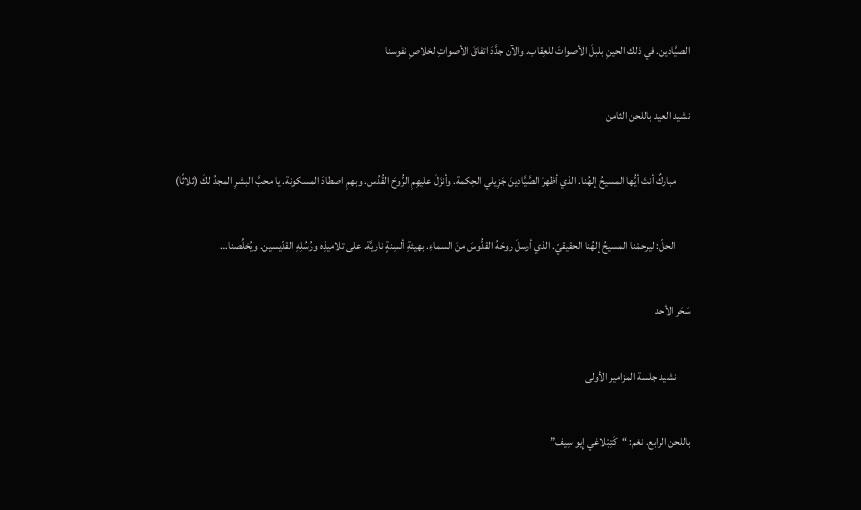الصيَّادين. في ذلك الحينِ بلبلَ الأصواتَ للعِقاب. والآن جدَّدَ اتفاقَ الأصواتِ لخلاصِ نفوسنا

نشيد العيد باللحن الثامن

       مباركٌ أنتَ أيُّها المسيحُ إلهُنا. الذي أظهرَ الصَّيَّادينَ جَزِيلي الحِكمة. وأنزَلَ عليهِمِ الرُّوحَ القُدُس. وبهمِ اصطادَ المسكونة. يا محبَّ البشرِ المجدُ لكَ (ثلاثًا)

       الحلّ: ليرحمْنا المسيحُ إلهُنا الحقيقيّ. الذي أرسلَ روحَهُ القدُّوسَ منَ السماءِ. بهيئةِ ألسِنةٍ ناريَّة. على تلاميذِه ورُسُلِهِ القدّيسين. ويُخلِّصنا…

سَحَر الأحد

       نشيد جلسة المزامير الأولى

باللحن الرابع. نغم: “كَتِبْلاغي إِيو سِيف”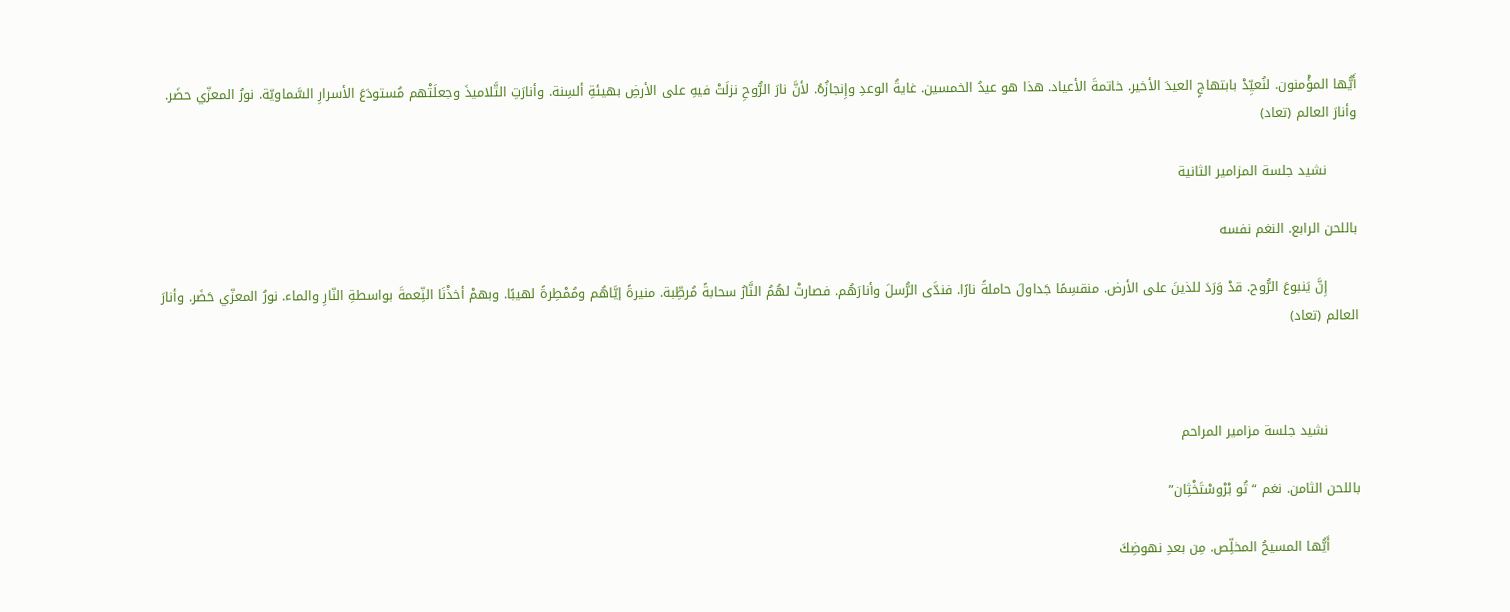أَيُّها المؤْمنون. لنُعيِّدْ بابتهاجٍ العيدَ الأخير. خاتمةَ الأعياد. هذا هو عيدُ الخمسين. غايةُ الوعدِ وإِنجازُهُ. لأنَّ نارَ الرُّوحِ نزلَتْ فيهِ على الأرضِ بهيئةِ ألسِنة. وأنارَتِ التَّلاميذَ وجعلَتْهم مُستودَعَ الأسرارِ السَّماويّة. نورُ المعزّي حضَر. وأنارَ العالم (تعاد)

       نشيد جلسة المزامير الثانية

باللحن الرابع. النغم نفسه

       إِنَّ يَنبوعَ الرُّوح. قدْ وَرَدَ للذينَ على الأرض. منقسِمًا جَداولَ حاملةً نارًا. فندَّى الرُّسلَ وأنارَهُم. فصارتْ لهُمُ النَّارُ سحابةً مُرطِّبة. منيرةً إيَّاهُم ومُمْطِرةً لهيبًا. وبهمْ أخذْنَا النِّعمةَ بواسطةِ النّارِ والماء. نورُ المعزّي حَضَر. وأنارَ العالم (تعاد)



       نشيد جلسة مزامير المراحم

باللحن الثامن. نغم “تُو بْرْوسْتَخْثِان”

       أَيُّها المسيحُ المخلِّص. مِن بعدِ نهوضِكَ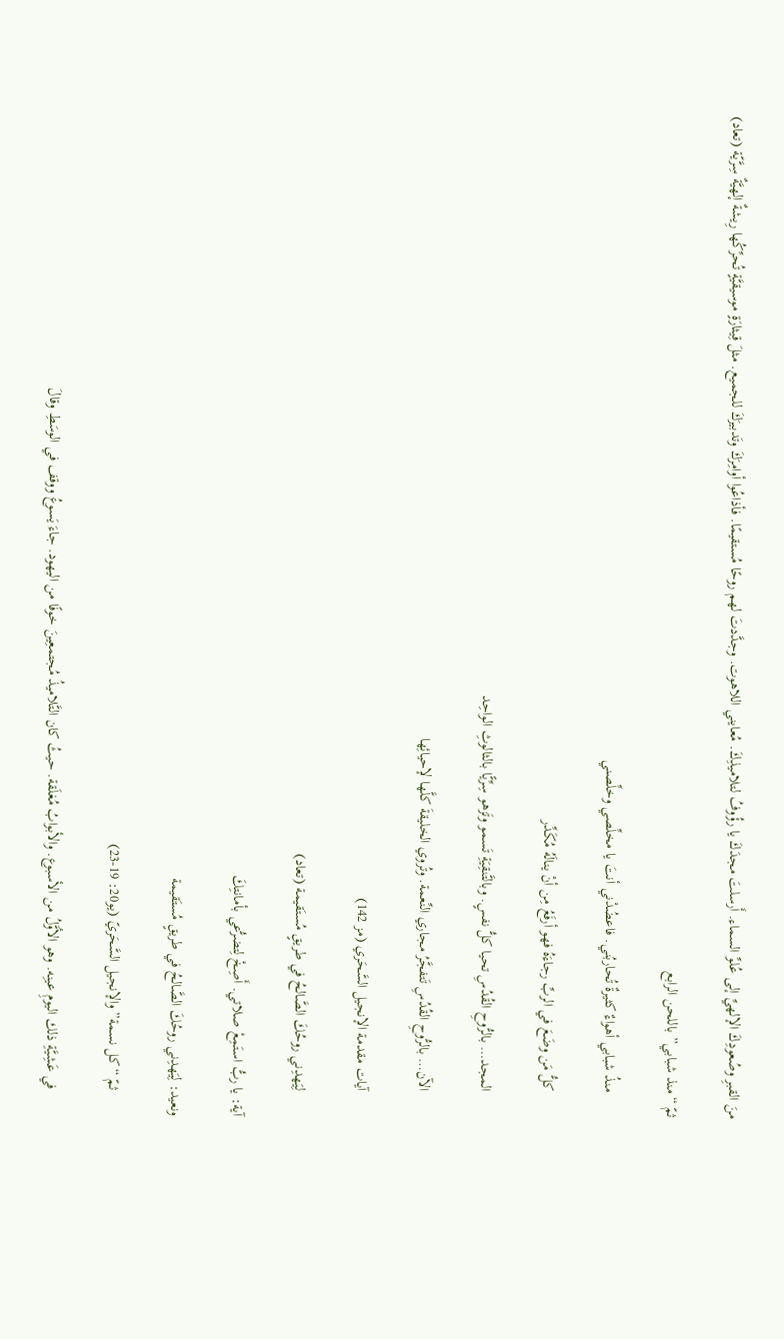منَ القبرِ وصُعودِكَ الإلهيِّ إلى عُلوِّ السماء. أَرسلتَ مجدَكَ يا رؤُوفُ لتلاميذِكَ. مُعايني اللاهوت. وجدَّدتَ لهم روحًا مُستقيمًا. فأذاعُوا أوامِرَكَ وتَدبيرَكَ للجميع. مثلَ قِيثارَةٍ موسيقيَّةٍ تُحرِّكُها رِيشةٌ إلهيَّةٌ سِرَّيّة (تعاد)

ثمّ “منذ شبابي” باللحن الرابع

       منذُ شبابي أهواءٌ كثيرةٌ تُحاربُني. فاعضُدْني أنتَ يا مخلِّصي وخلِّصني

       كلُّ مَن وضَعَ في الربِّ رجاءَهُ فهو أرفَعُ مِن أنْ ينالَهُ مُكَدِّر

       المجد… بالرُّوحِ القُدُسِ تحيا كلُّ نفسٍ. وبالتَّنقِيَةِ تَسمو وتَزهو سِرِّيًّا بالثالوثِ الواحِد

       الآن… بالرُّوحِ القُدُسِ تَتفجَّرُ مجاري النِّعمة. وتُروي الخليقةَ كلَّها لإحيائِها

       آيات مقدمة الإنجيل السَّحَري (مز 142)

       لِيَهدِني روحُكَ الصَّالحُ في طريقٍ مُستَقيمة (تعاد)

آية: يا ربُّ استَمِعْ صلاتي. أَصِخْ لِتضرُّعي بأمانتِكَ

ونعيد: لِيَهدِني روحُكَ الصَّالحُ في طريقٍ مُستَقيمة

       ثمّ “كل نسمة” والإنجيل السَّحَريّ (يو20: 19-23)

       في عَشِيَّةِ ذلك اليومِ عينِه. وهو الأوَّلُ من الأسبوع. والأبوابُ مُغلَقة. حيثُ كان التَّلاميذُ مُجتمعِينَ خوفًا من اليهود. جاءَ يَسوعُ ووقف في الوسَطِ وقالَ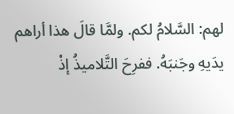لهم: السَّلامُ لكم. ولمَّا قالَ هذا أراهم يدَيهِ وجَنبَهُ. ففرِحَ التَّلاميذُ إذْ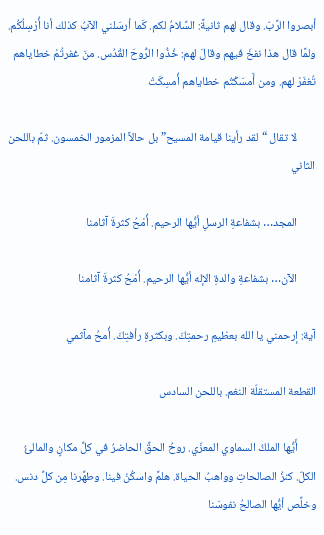أبصروا الرَّبّ. وقال لهم ثانيةً: السَّلامُ لكم. كَما أرسَلني الآبُ كذلك أنا أُرْسِلُكُم. ولمَّا قال هذا نفخَ فيهم وقالَ لهم: خُذُوا الرُّوحَ القُدُس. منَ غفرتُمْ خطاياهم تُغفَرْ لهم. ومن أَمسَكْتُم خطاياهم أُمسِكَتْ

       لا تقال “لقد رأينا قيامة المسيح” بل حالاً المزمور الخمسون. ثمّ باللحن الثاني

       المجد… بشفاعةِ الرسلِ أيُّها الرحيم. أُمْحُ كثرةَ آثامنا

       الآن… بشفاعةِ والدةِ الإله أيُّها الرحيم. أُمْحُ كثرةَ آثامنا

آية: إرحمني يا الله بعظيمِ رحمتِكَ. وبكثرةِ رأفتِكَ. أُمحُ مآثمي

القطعة المستقلّة النغم. باللحن السادس

       أَيُّها الملكُ السماوي المعزّي. روحُ الحقِّ الحاضرُ في كلِّ مكانٍ والمالئُ الكلّ. كنزُ الصالحاتِ وواهبُ الحياة. هلمَّ واسكُنْ فينا. وطهِّرنا مِن كلِّ دنس. وخلِّص أيُّها الصالحُ نفوسَنا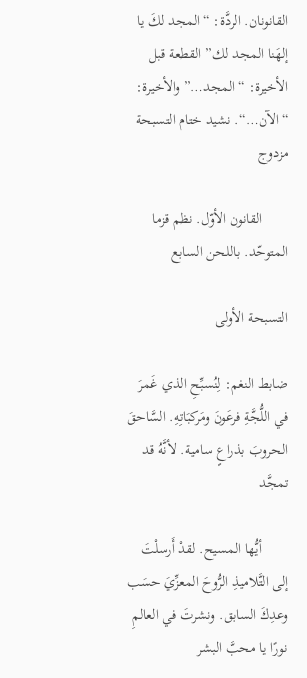القانونان. الردَّة: “المجد لكَ يا إلهَنا المجد لك” القطعة قبل الأخيرة: “المجد…” والأخيرة: “الآن…“. نشيد ختام التسبحة مزدوج

       القانون الأوّل. نظم قزما المتوحّد. باللحن السابع

التسبحة الأولى

ضابط النغم: لِنُسبِّحِ الذي غَمرَ في اللُّجَّةِ فرعَونَ ومَركبَاتِهِ. السَّاحقَ الحروبَ بذراعٍ سامية. لأنَّهُ قد تمجَّد

       أيُّها المسيح. لقدْ أَرسلْتَ إلى التَّلاميذِ الرُّوحَ المعزِّيَ حسَب وعدِكَ السابق. ونشرتَ في العالمِ نورًا يا محبَّ البشر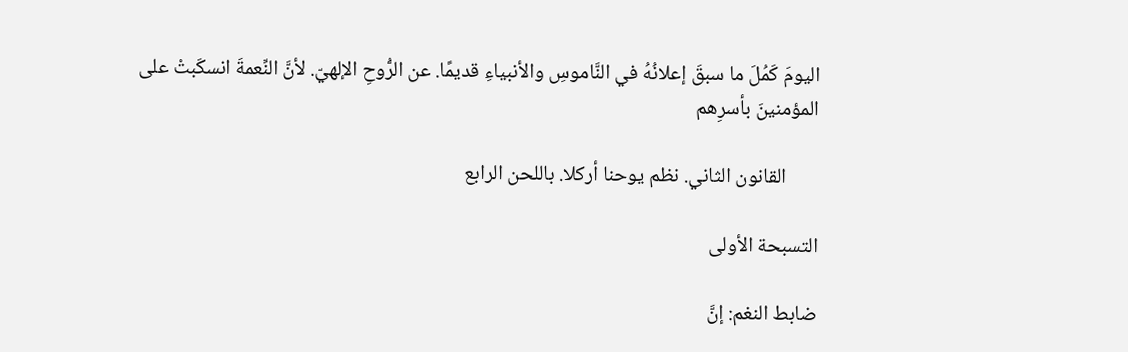اليومَ كَمُلَ ما سبقَ إعلانُهُ في النَّاموسِ والأنبياءِ قديمًا. عن الرُّوحِ الإلهيّ. لأنَّ النِّعمةَ انسكَبتْ على المؤمنينَ بأسرِهم

       القانون الثاني. نظم يوحنا أركلا. باللحن الرابع

التسبحة الأولى

ضابط النغم: إنَّ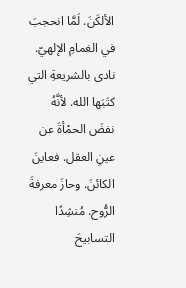الألكَنَ. لَمَّا انحجبَ في الغمامِ الإلهيّ. نادى بالشريعةِ التي كتَبَها الله. لأنَّهُ نفضَ الحمْأةَ عن عينِ العقل. فعاينَ الكائنَ. وحازَ معرفةَ الرُّوح. مُنشِدًا التسابيحَ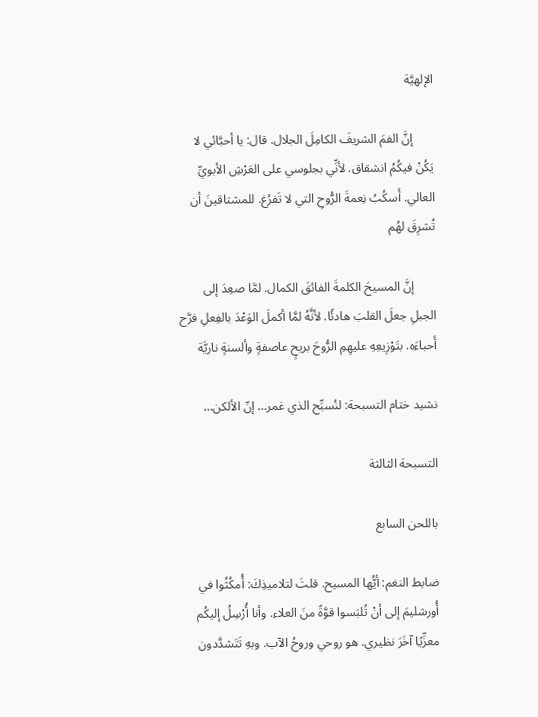الإلهيَّة

       إنَّ الفمَ الشريفَ الكامِلَ الجلال. قال: يا أحبَّائي لا يَكُنْ فيكُمُ انشقاق. لأنِّي بجلوسي على العَرْشِ الأبويِّ العالي. أَسكُبُ نِعمةَ الرُّوحِ التي لا تَفرُغ. للمشتاقينَ أن تُشرِقَ لهُم

       إنَّ المسيحَ الكلمةَ الفائقَ الكمال. لمَّا صعِدَ إلى الجبلِ جعلَ القلبَ هادئًا. لأنَّهُ لمَّا أكملَ الوَعْدَ بالفِعلِ فرَّح أَحباءَه. بتَوْزِيعِهِ عليهِمِ الرُّوحَ بريحٍ عاصفةٍ وألسنةٍ ناريَّة

نشيد ختام التسبحة: لنُسبِّح الذي غمر… إنّ الألكن…

التسبحة الثالثة

باللحن السابع

ضابط النغم: أيُّها المسيح. قلتَ لتلاميذِكَ: أُمكُثُوا في أُورشليمَ إلى أنْ تُلبَسوا قوَّةً منَ العلاء. وأنا أُرْسِلُ إليكُم معزِّيًا آخَرَ نظيري. هو روحي وروحُ الآب. وبهِ تَتَشدَّدون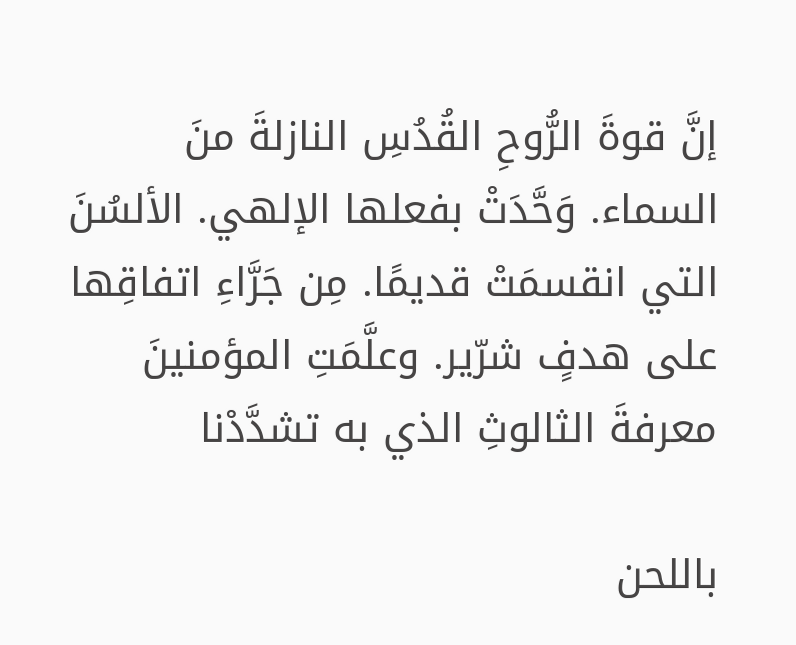إنَّ قوةَ الرُّوحِ القُدُسِ النازلةَ منَ السماء. وَحَّدَتْ بفعلها الإلهي. الألسُنَ التي انقسمَتْ قديمًا. مِن جَرَّاءِ اتفاقِها على هدفٍ شرّير. وعلَّمَتِ المؤمنينَ معرفةَ الثالوثِ الذي به تشدَّدْنا

باللحن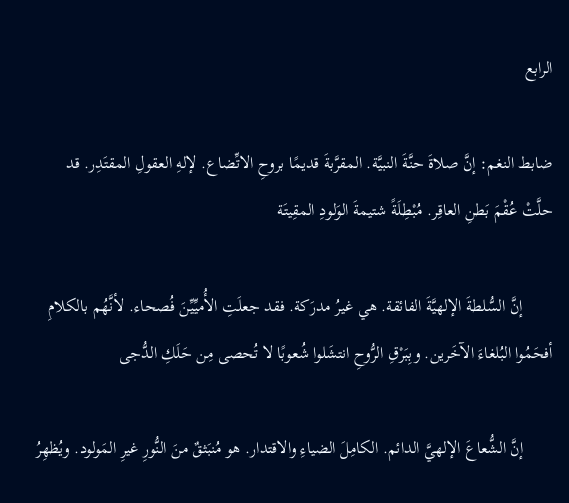الرابع

ضابط النغم: إنَّ صلاةَ حنَّةَ النبيَّة. المقرَّبةَ قديمًا بروحِ الاتِّضاع. لإلهِ العقولِ المقتَدِر. قد حلَّتْ عُقْمَ بَطنِ العاقِر. مُبْطِلَةً شتيمةَ الوَلودِ المقِيتَة

       إنَّ السُّلطةَ الإلهيَّةَ الفائقة. هي غيرُ مدرَكة. فقد جعلَتِ الأُميِّيِّنَ فُصحاء. لأنَّهُم بالكلامِ أفحَمُوا البُلغاءَ الآخَرين. وبِبَرْقِ الرُّوحِ انتشَلوا شُعوبًا لا تُحصى مِن حَلَكِ الدُّجى

       إنَّ الشُّعاعَ الإلهيَّ الدائم. الكامِلَ الضياءِ والاقتدار. هو مُنبَثقٌ منَ النُّورِ غيرِ المَولود. ويُظهِرُ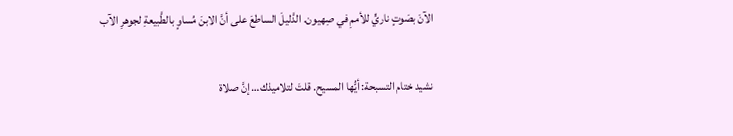الآنَ بصَوتٍ ناريٍّ للأممِ في صِهيون. الدَّليلَ الساطعَ على أنَّ الابنَ مُساوٍ بالطَّبيعةِ لجوهرِ الآب

نشيد ختام التسبحة: أيُّها المسيح. قلتَ لتلاميذك… إنَّ صلاة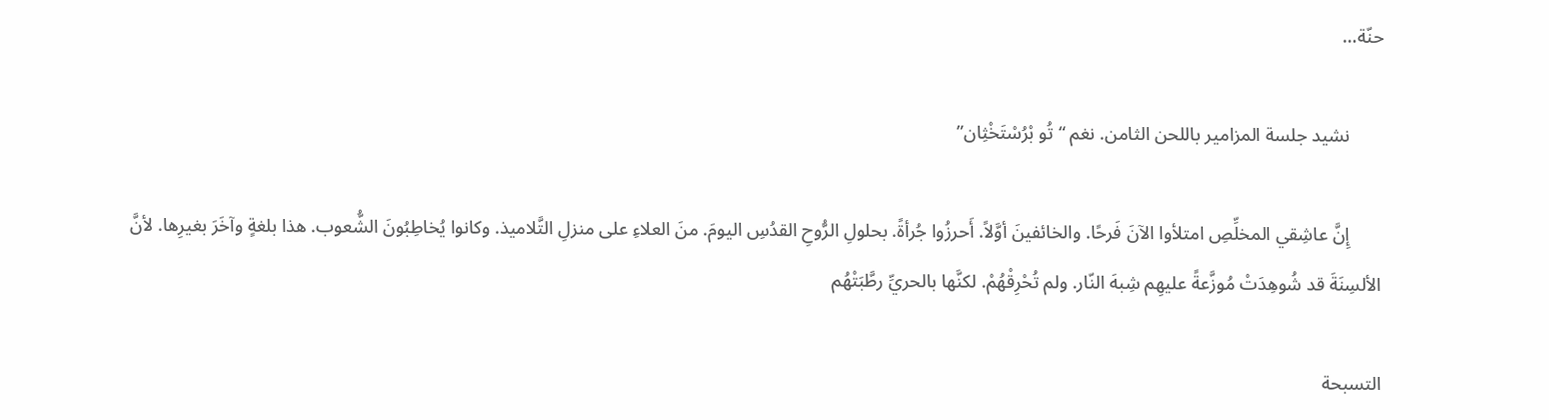حنّة…

       نشيد جلسة المزامير باللحن الثامن. نغم “تُو بْرُسْتَخْثِان”

       إِنَّ عاشِقي المخلِّصِ امتلأوا الآنَ فَرحًا. والخائفينَ أوَّلاً. أَحرزُوا جُرأةً. بحلولِ الرُّوحِ القدُسِ اليومَ. منَ العلاءِ على منزلِ التَّلاميذ. وكانوا يُخاطِبُونَ الشُّعوب. هذا بلغةٍ وآخَرَ بغيرِها. لأنَّ الألسِنَةَ قد شُوهِدَتْ مُوزَّعةً عليهِم شِبهَ النّار. ولم تُحْرِقْهُمْ. لكنَّها بالحريِّ رطَّبَتْهُم

التسبحة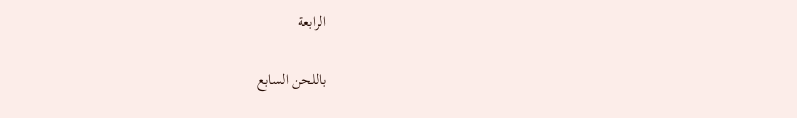الرابعة

باللحن السابع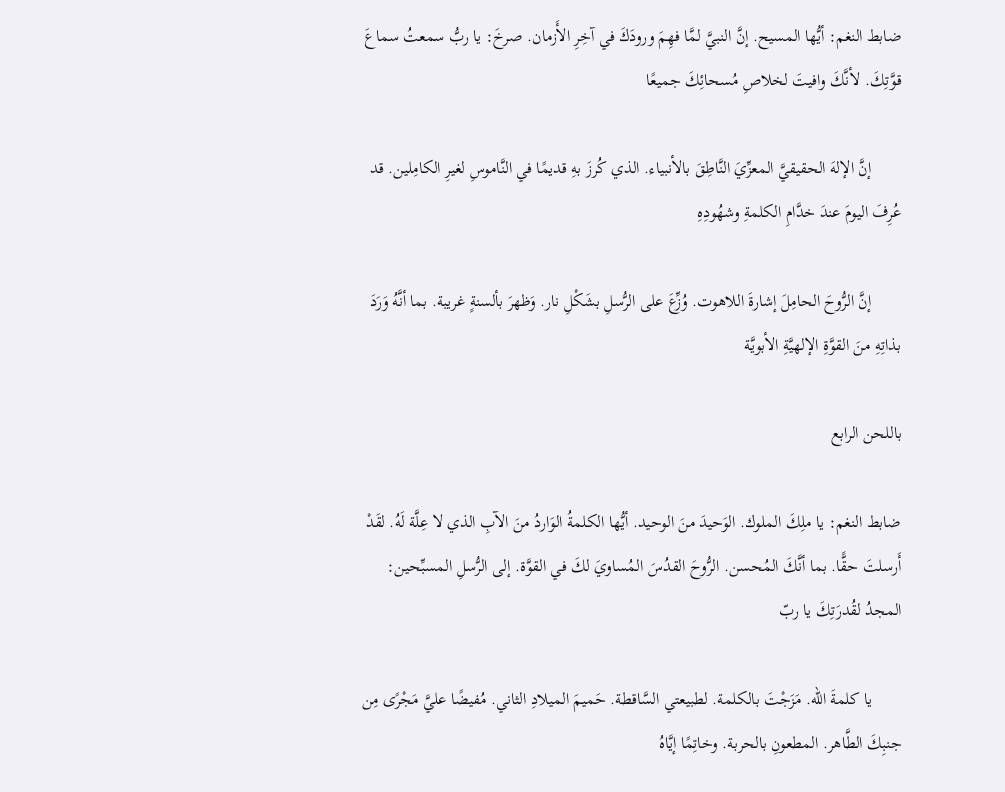ضابط النغم: أيُّها المسيح. إنَّ النبيَّ لمَّا فهِمَ ورودَكَ في آخِرِ الأَزمان. صرخَ: يا ربُّ سمعتُ سماعَ قوَّتِكَ. لأنَّكَ وافيتَ لخلاصِ مُسحائِكَ جميعًا

       إنَّ الإلهَ الحقيقيَّ المعزِّيَ النَّاطِقَ بالأنبياء. الذي كُرزَ بهِ قديمًا في النَّاموسِ لغيرِ الكامِلين. قد عُرِفَ اليومَ عندَ خدَّامِ الكلمةِ وشهُودِهِ

       إنَّ الرُّوحَ الحامِلَ إشارةَ اللاهوت. وُزِّعَ على الرُّسلِ بشَكْلِ نار. وَظهرَ بألسنةٍ غريبة. بما أنَّهُ وَرَدَ بذاتِهِ منَ القوَّةِ الإلهيَّةِ الأبويَّة

باللحن الرابع

ضابط النغم: يا ملِكَ الملوك. الوَحيدَ منَ الوحيد. أيُّها الكلمةُ الوَاردُ منَ الآبِ الذي لا عِلَّة لَهُ. لقَدْ أَرسلتَ حقًّا. بما أنَّكَ المُحسن. الرُّوحَ القدُسَ المُساويَ لكَ في القوَّة. إلى الرُّسلِ المسبِّحين: المجدُ لقُدرَتِكَ يا ربّ

       يا كلمةَ الله. مَزَجْتَ بالكلمة. لطبيعتي السَّاقطة. حَميمَ الميلادِ الثاني. مُفيضًا عليَّ مَجْرًى مِن جنبِكَ الطَّاهر. المطعونِ بالحربة. وخاتِمًا إيَّاهُ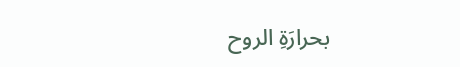بحرارَةِ الروح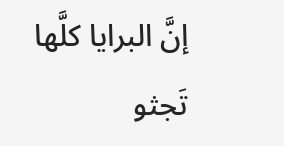إنَّ البرايا كلَّها تَجثو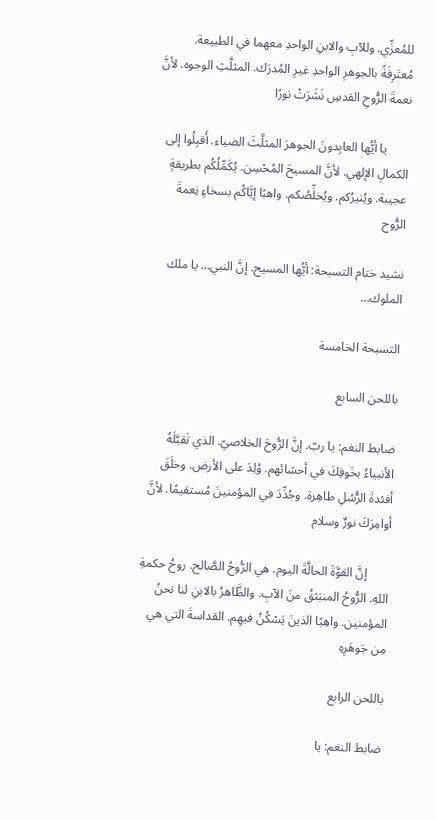للمُعزِّي. وللآبِ والابنِ الواحدِ معهما في الطبيعة. مُعتَرِفَةً بالجوهرِ الواحدِ غيرِ المُدرَك. المثلَّثِ الوجوه. لأنَّ نعمةَ الرُّوحِ القدسِ نَشَرَتْ نورًا

       يا أيُّها العابِدونَ الجوهرَ المثلَّثَ الضياء. أَقبِلُوا إلى الكمالِ الإلهي. لأنَّ المسيحَ المُحْسِن. يُكَمِّلُكُم بطريقةٍ عجيبة. ويُنيرُكم. ويُخلِّصُكم. واهبًا إيَّاكُم بسخاءٍ نِعمةَ الرُّوح

نشيد ختام التسبحة: أيُّها المسيح. إنَّ النبي… يا ملك الملوك…

التسبحة الخامسة

باللحن السابع

ضابط النغم: يا ربّ. إنَّ الرُّوحَ الخلاصيّ. الذي تَقبَّلَهُ الأنبياءُ بخَوفِكَ في أحشائهم. وُلِدَ على الأرض. وخلَقَ أفئدةَ الرُّسُلِ طاهِرة. وجُدِّدَ في المؤمنينَ مُستقيمًا. لأنَّ أوامِرَكَ نورٌ وسلام

       إنَّ القوَّةَ الحالَّةَ اليوم. هي الرُّوحُ الصَّالح. روحُ حكمةِ اللهِ. الرُّوحُ المنبَثقُ منَ الآبِ. والظَّاهرُ بالابنِ لنا نحنُ المؤمنين. واهِبًا الذينَ يَسْكُنُ فيهِم. القداسةَ التي هي مِن جَوهَرِهِ

باللحن الرابع

ضابط النغم: يا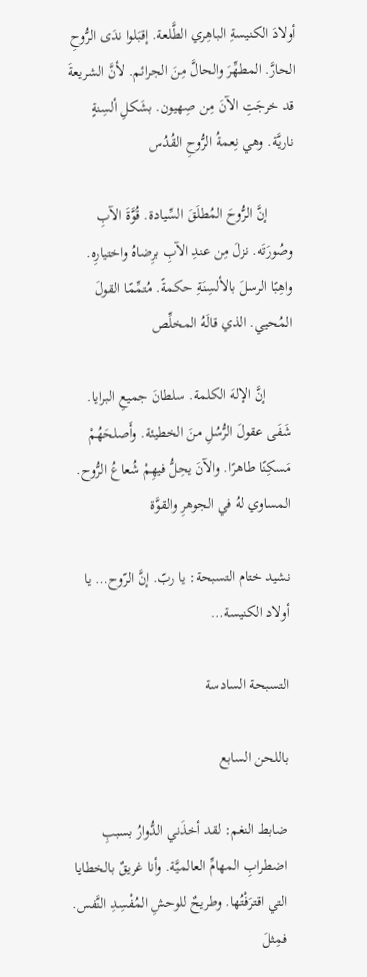أولادَ الكنيسةِ الباهِري الطَّلعة. إقبَلوا ندَى الرُّوحِ الحارَّ. المطهِّرَ والحالَّ مِنَ الجرائم. لأنَّ الشريعةَ قد خرجَتِ الآنَ مِن صِهيون. بشَكلِ ألسِنةٍ ناريَّة. وهي نِعمةُ الرُّوحِ القُدُس

       إنَّ الرُّوحَ المُطلَقَ السِّيادة. قُوَّةَ الآبِ وصُورَتَه. نزلَ مِن عندِ الآبِ برِضاهُ واختيارِه. واهِبًا الرسلَ بالألسِنَةِ حكمةً. مُتمِّمًا القولَ المُحيي. الذي قالَهُ المخلِّص

       إنَّ الإلهَ الكلمة. سلطانَ جميعِ البرايا. شَفَى عقولَ الرُّسُلِ منَ الخطيئة. وأَصلحَهُمْ مَسكِنًا طاهرًا. والآنَ يحِلُّ فيهِمْ شُعاعُ الرُّوح. المساوي لهُ في الجوهرِ والقوَّة

نشيد ختام التسبحة: يا ربّ. إنَّ الرّوح… يا أولاد الكنيسة…

التسبحة السادسة

باللحن السابع

ضابط النغم: لقد أخذَني الدُّوارُ بسببِ اضطرابِ المهامِّ العالميَّة. وأنا غريقٌ بالخطايا التي اقترَفْتُها. وطريحٌ للوحشِ المُفْسِدِ النَّفس. فمِثلَ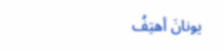يونانَ أهتِفُ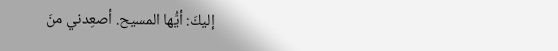إليكَ: أيُّها المسيح. أصعِدني منَ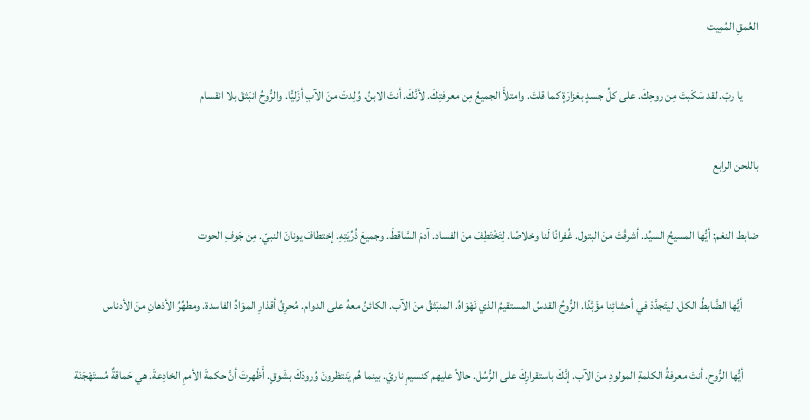العُمقِ المُمِيت

       يا ربّ. لقد سَكَبتَ مِن روحِكَ. على كلِّ جسدٍ بغزارَةٍ كما قلتَ. وامتلأَ الجميعُ مِن معرفتِكَ. لأنَّكَ. أنتَ الابنُ. وُلِدتَ منَ الآبِ أزَليًّا. والرُّوحُ انبَثقَ بلا انقسام

باللحن الرابع

ضابط النغم: أيُّها المسيحُ السيِّد. أشرقْتَ منَ البتول. غُفرانًا لَنا وخلاصًا. لِتَخْتَطِفَ منَ الفساد. آدمَ السَّاقطَ. وجميعَ ذُرِّيَتِهِ. إختطافَ يونانَ النبيّ. مِن جَوفِ الحوت

       أيُّها الضَّابطُ الكل. ليتَجدَّدْ في أحشائِنا مؤَبَّدًا. الرُّوحُ القدسُ المستقيمُ الذي نَهْوَاهُ. المنبَثقُ منَ الآب. الكائنُ معهُ على الدوام. مُحرِقُ أقذارِ الموَادِّ الفاسدة. ومطهِّرُ الأذهانِ منَ الأدناس

       أيُّها الرُّوح. أنتَ معرفةُ الكلمةِ المولودِ منَ الآب. إنَّكَ باستقرارِكَ على الرُّسُل. حالاً عليهم كنسيمِ ناريّ. بينما هُم يَنتظرونَ وُرودَكَ بشَوقٍ. أَظْهرتَ أنَّ حكمةَ الأممِ الخادِعةَ. هي حَماقةٌ مُستَهْجَنَة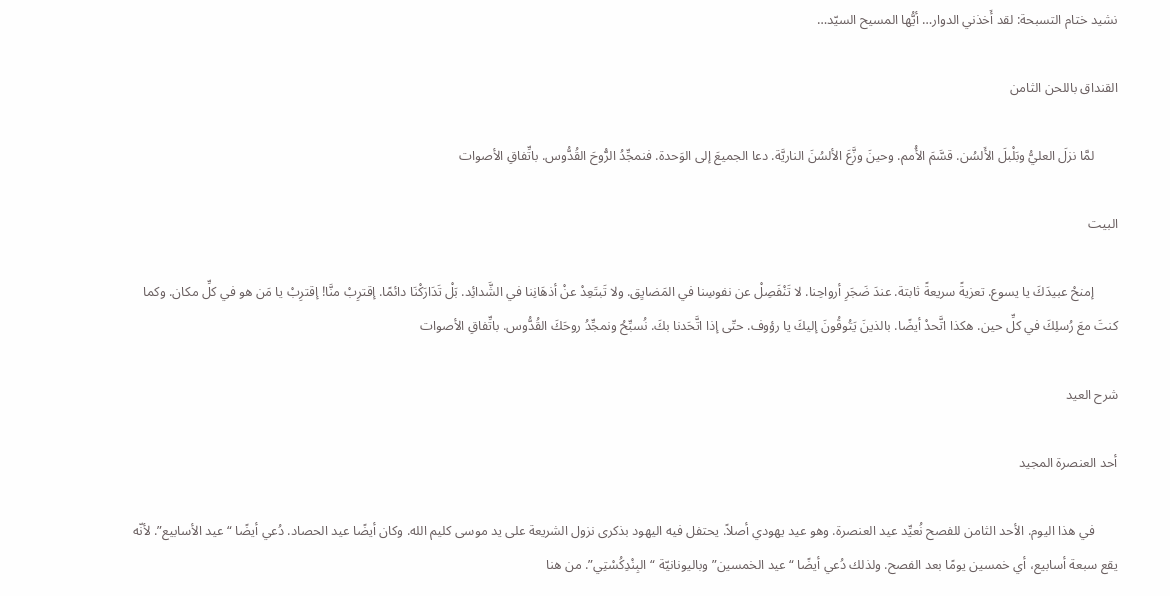نشيد ختام التسبحة: لقد أَخذني الدوار… أيُّها المسيح السيّد…

القنداق باللحن الثامن

       لمَّا نزلَ العليُّ وبَلْبلَ الأَلسُن. قسَّمَ الأُمم. وحينَ وزَّعَ الألسُنَ الناريَّة. دعا الجميعَ إلى الوَحدة. فنمجِّدُ الرُّوحَ القُدُّوس. باتِّفاقِ الأصوات

البيت

       إمنحْ عبيدَكَ يا يسوع. تعزيةً سريعةً ثابتة. عندَ ضَجَرِ أرواحِنا. لا تَنْفَصِلْ عن نفوسِنا في المَضايِق. ولا تَبتَعِدْ عنْ أذهَانِنا في الشَّدائِد. بَلْ تَدَارَكْنَا دائمًا. إقترِبْ منَّا! إقترِبْ يا مَن هو في كلِّ مكان. وكما كنتَ معَ رُسلِكَ في كلِّ حين. هكذا اتَّحدْ أيضًا. بالذينَ يَتُوقُونَ إليكَ يا رؤوف. حتّى إذا اتَّحَدنا بكَ. نُسبِّحُ ونمجِّدُ روحَكَ القُدُّوس. باتِّفاقِ الأصوات

شرح العيد

أحد العنصرة المجيد

       في هذا اليوم. الأحد الثامن للفصح نُعيِّد عيد العنصرة. وهو عيد يهودي أصلاً. يحتفل فيه اليهود بذكرى نزول الشريعة على يد موسى كليم الله. وكان أيضًا عيد الحصاد. دُعي أيضًا “عيد الأسابيع”. لأنّه يقع سبعة أسابيع، أي خمسين يومًا بعد الفصح. ولذلك دُعي أيضًا “عيد الخمسين” وباليونانيّة “البِنْدِكُسْتِي”. من هنا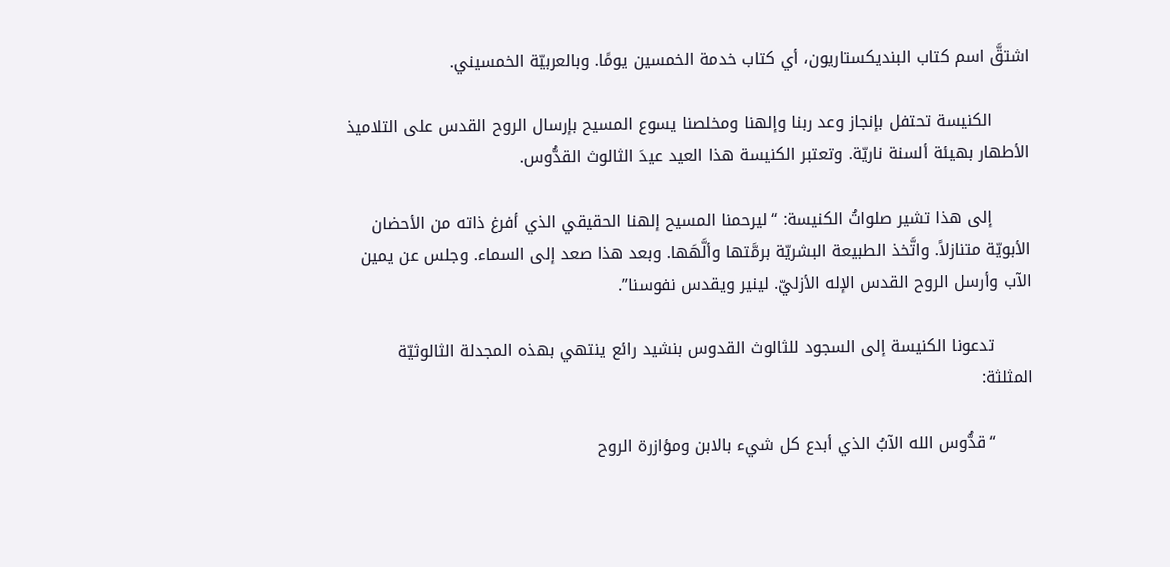اشتقَّ اسم كتاب البنديكستاريون، أي كتاب خدمة الخمسين يومًا. وبالعربيّة الخمسيني.

       الكنيسة تحتفل بإنجاز وعد ربنا وإلهنا ومخلصنا يسوع المسيح بإرسال الروح القدس على التلاميذ الأطهار بهيئة ألسنة ناريّة. وتعتبر الكنيسة هذا العيد عيدَ الثالوث القدُّوس.

       إلى هذا تشير صلواتُ الكنيسة: “ليرحمنا المسيح إلهنا الحقيقي الذي أفرغ ذاته من الأحضان الأبويّة متنازلاً. واتَّخذ الطبيعة البشريّة برمَّتها وألَّهَها. وبعد هذا صعد إلى السماء. وجلس عن يمين الآب وأرسل الروح القدس الإله الأزليّ. لينير ويقدس نفوسنا”.

       تدعونا الكنيسة إلى السجود للثالوث القدوس بنشيد رائع ينتهي بهذه المجدلة الثالوثيّة المثلثة:

       “قدُّوس الله الآبُ الذي أبدع كل شيء بالابن ومؤازرة الروح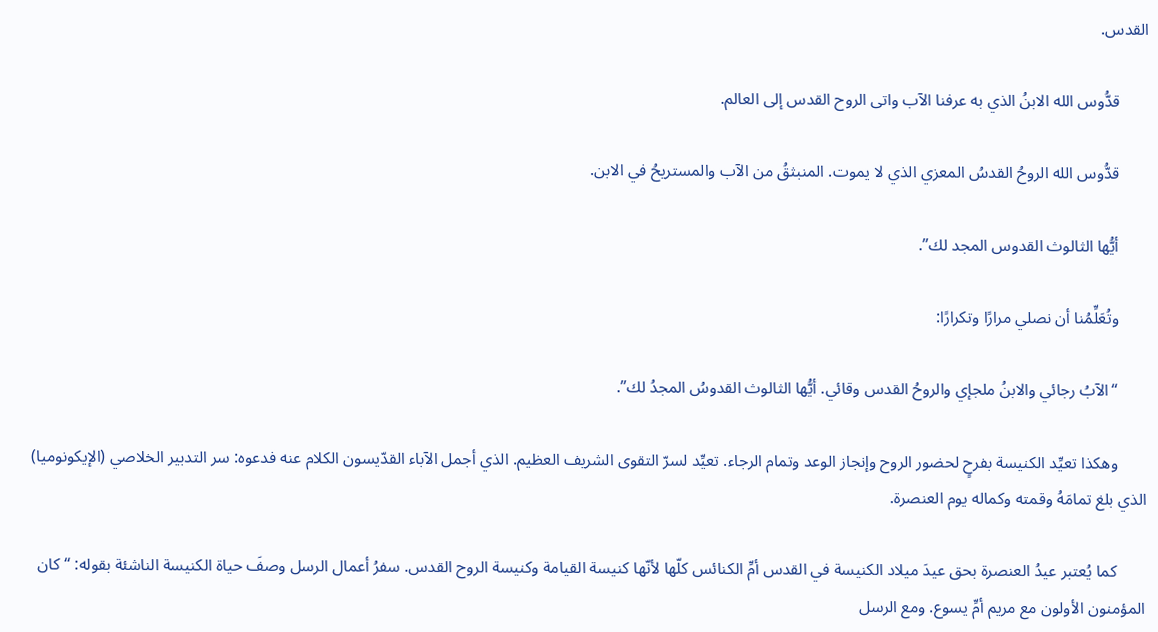القدس.

       قدُّوس الله الابنُ الذي به عرفنا الآب واتى الروح القدس إلى العالم.

       قدُّوس الله الروحُ القدسُ المعزي الذي لا يموت. المنبثقُ من الآب والمستريحُ في الابن.

       أيُّها الثالوث القدوس المجد لك”.

       وتُعَلِّمُنا أن نصلي مرارًا وتكرارًا:

       “الآبُ رجائي والابنُ ملجإي والروحُ القدس وقائي. أيُّها الثالوث القدوسُ المجدُ لك”.

       وهكذا تعيِّد الكنيسة بفرحٍ لحضور الروح وإنجاز الوعد وتمام الرجاء. تعيِّد لسرّ التقوى الشريف العظيم. الذي أجمل الآباء القدّيسون الكلام عنه فدعوه: سر التدبير الخلاصي (الإيكونوميا) الذي بلغ تمامَهُ وقمته وكماله يوم العنصرة.

       كما يُعتبر عيدُ العنصرة بحق عيدَ ميلاد الكنيسة في القدس أمِّ الكنائس كلّها لأنّها كنيسة القيامة وكنيسة الروح القدس. سفرُ أعمال الرسل وصفَ حياة الكنيسة الناشئة بقوله: “كان المؤمنون الأولون مع مريم أمِّ يسوع. ومع الرسل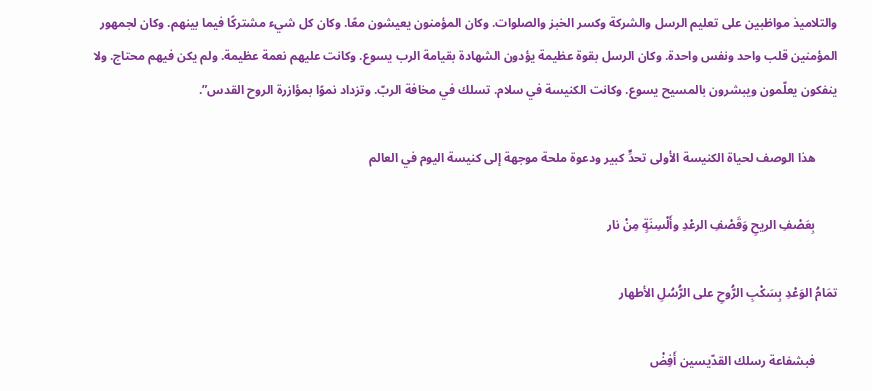والتلاميذ مواظبين على تعليم الرسل والشركة وكسر الخبز والصلوات. وكان المؤمنون يعيشون معًا. وكان كل شيء مشتركًا فيما بينهم. وكان لجمهور المؤمنين قلب واحد ونفس واحدة. وكان الرسل بقوة عظيمة يؤدون الشهادة بقيامة الرب يسوع. وكانت عليهم نعمة عظيمة. ولم يكن فيهم محتاج. ولا ينفكون يعلّمون ويبشرون بالمسيح يسوع. وكانت الكنيسة في سلام. تسلك في مخافة الربّ. وتزداد نموًا بمؤازرة الروح القدس”.

       هذا الوصف لحياة الكنيسة الأولى تحدٍّ كبير ودعوة ملحة موجهة إلى كنيسة اليوم في العالم

       بِعَصْفِ الريحِ وَقَصْفِ الرعْدِ وأَلْسِنَةٍ مِنْ نار

تمَامُ الوَعْدِ بِسَكْبِ الرُّوحِ على الرُّسُلِ الأطهار

       فبشفاعة رسلك القدّيسين أَفِضْ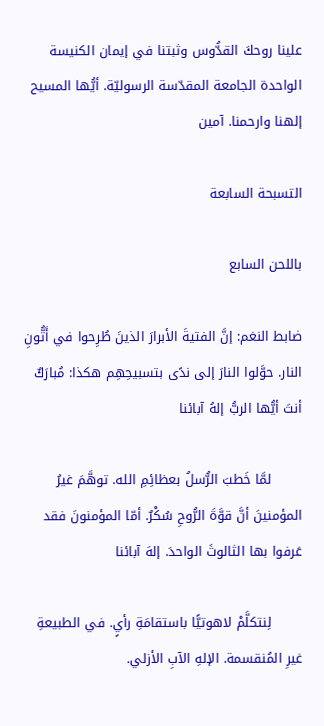علينا روحكَ القدُّوس وثبتنا في إيمان الكنيسة الواحدة الجامعة المقدّسة الرسوليّة. أيُّها المسيح إلهنا وارحمنا. آمين

التسبحة السابعة

باللحن السابع

ضابط النغم: إنَّ الفتيةَ الأبرارَ الذينَ طُرِحوا في أَتُّونِ النار. حوَّلوا النارَ إلى ندًى بتسبيحِهِم هكذا: مُبارَكٌ أنتَ أيُّها الربُّ إلهُ آبائنا

       لمَّا خَطبَ الرُّسلُ بعظائِمِ الله. توهَّمَ غيرُ المؤمنينَ أنَّ قوَّةَ الرُّوحِ سُكْرٌ. أمّا المؤمنونَ فقد عَرفوا بها الثالوثَ الواحدَ. إلهَ آبائنا

       لِنتكلَّمْ لاهوتيًّا باستقامَةِ رأيٍ. في الطبيعةِ غيرِ المُنقسمة. الإلهِ الآبِ الأزلي.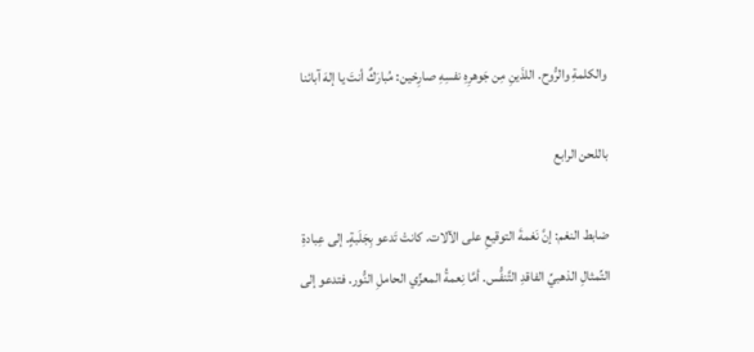والكلمةِ والرُّوح. اللذَينِ مِن جَوهرِهِ نفسِهِ صارِخين: مُبارَكٌ أنتَ يا إلهَ آبائنا

باللحن الرابع

ضابط النغم: إنَّ نَغمةَ التوقيعِ على الآلات. كانتْ تَدعو بِجَلَبةٍ. إلى عِبادةِ التِّمثالِ الذهبيِّ الفاقدِ التَّنفُّس. أمَّا نِعمةُ المعزِّي الحاملِ النُّور. فتدعو إلى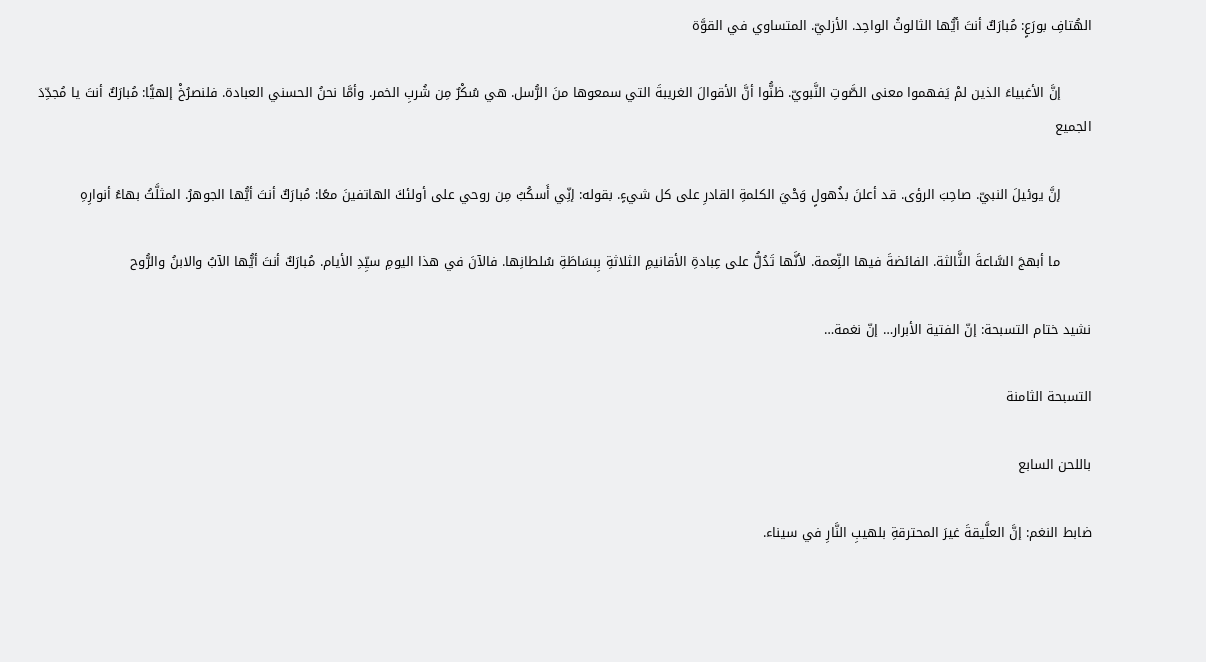الهُتافِ بورَعٍ: مُبارَكٌ أنتَ أيُّها الثالوثُ الواحِد. الأزليّ. المتساوي في القوَّة

       إنَّ الأغبياءَ الذين لمْ يَفهموا معنى الصَّوتِ النَّبويّ. ظنُّوا أنَّ الأقوالَ الغريبةَ التي سمعوها منَ الرُّسل. هي سُكْرٌ مِن شُربِ الخمر. وأمَّا نحنُ الحسني العبادة. فلنصرُخْ إلهيًّا: مُبارَكٌ أنتَ يا مُجدِّدَ الجميع

       إنَّ يوئيلَ النبيّ. صاحِبَ الرؤى. قد أعلنَ بذُهولٍ وَحْيَ الكلمةِ القادرِ على كل شيءٍ. بقوله: إنِّي أَسكُبُ مِن روحي على أولئكَ الهاتفينَ معًا: مُبارَكٌ أنتَ أيُّها الجوهرُ. المثلَّثُ بهاءُ أنوارِهِ

       ما أبهجَ السَّاعةَ الثَّالثة. الفائضةَ فيها النِّعمة. لأنَّها تَدُلُّ على عِبادةِ الأقانيمِ الثلاثةِ بِبسَاطَةِ سُلطانِها. فالآنَ في هذا اليومِ سيِّدِ الأيام. مُبارَكٌ أنتَ أيُّها الآبُ والابنُ والرُّوح

نشيد ختام التسبحة: إنّ الفتية الأبرار… إنّ نغمة…

التسبحة الثامنة

باللحن السابع

ضابط النغم: إنَّ العلَّيقةَ غيرَ المحترقةِ بلهيبِ النَّارِ في سيناء.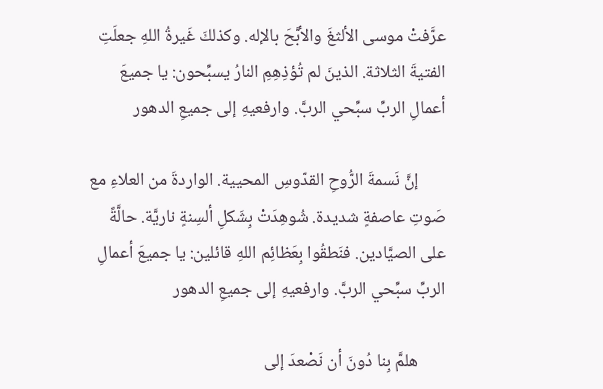عرَّفتْ موسى الألثغَ والأبَّحَ بالإله. وكذلكَ غَيرةُ اللهِ جعلَتِ الفتيةَ الثلاثة. الذينَ لم تُؤذِهِمِ النارُ يسبِّحون: يا جميعَ أعمالِ الربِّ سبِّحي الربَّ. وارفعيهِ إلى جميعِ الدهور

       إنَّ نَسمةَ الرُّوحِ القدّوسِ المحيية. الواردةَ من العلاءِ مع صَوتِ عاصفةٍ شديدة. شُوهِدَتْ بِشَكلِ ألسِنةٍ ناريَّة. حالَّةً على الصيَّادين. فنَطقُوا بِعَظائِم اللهِ قائلين: يا جميعَ أعمالِ الربِّ سبِّحي الربَّ. وارفعيهِ إلى جميعِ الدهور

       هلمَّ بِنا دُونَ أن نَصْعدَ إلى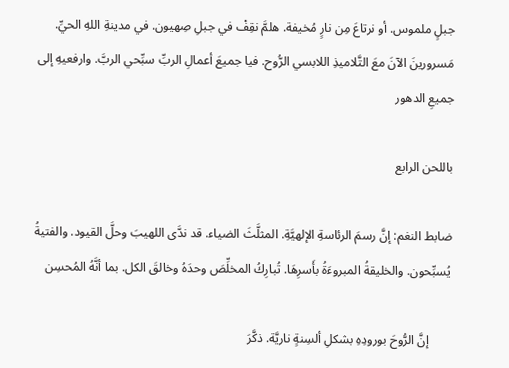جبلٍ ملموس. أو نرتاعَ مِن نارٍ مُخيفة. هلمَّ نقِفْ في جبلِ صِهيون. في مدينةِ اللهِ الحيِّ. مَسرورينَ الآنَ معَ التَّلاميذِ اللابسي الرُّوح. فيا جميعَ أعمالِ الربِّ سبِّحي الربَّ. وارفعيهِ إلى جميعِ الدهور

باللحن الرابع

ضابط النغم: إنَّ رسمَ الرئاسةِ الإلهيَّةِ. المثلَّثَ الضياء. قد ندَّى اللهيبَ وحلَّ القيود. والفتيةُ يُسبِّحون. والخليقةُ المبروءَةُ بأَسرِهَا. تُبارِكُ المخلِّصَ وحدَهُ وخالقَ الكل. بما أنَّهُ المُحسِن

       إنَّ الرُّوحَ بورودِهِ بشكلِ ألسِنةٍ ناريَّة. ذكَّرَ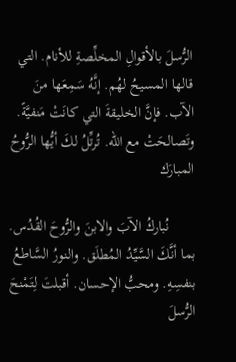الرُّسلَ بالأقوالِ المخلِّصةِ للأنام. التي قالها المسيحُ لهُم. إنَّهُ سَمِعَها منَ الآب. فإنَّ الخليقةَ التي كانَتْ مَنفيَّةً. وتَصالحَتْ مع الله. تُرتِّلُ لكَ أيُّها الرُّوحُ المبارَك

       نُباركُ الآبَ والابنَ والرُّوحَ القُدُس. بما أنَّكَ السَّيِّدُ المُطلَق. والنورُ السَّاطعُ بنفسِهِ. ومحبُّ الإحسان. أقبلتَ لِتَمْنحَ الرُّسلَ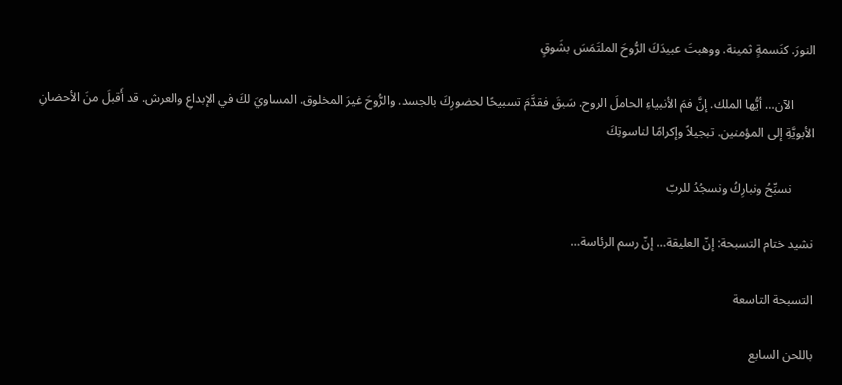النورَ. كنَسمةٍ ثمينة. ووهبتَ عبيدَكَ الرُّوحَ الملتَمَسَ بشَوقٍ

       الآن… أيُّها الملك. إنَّ فمَ الأنبياءِ الحاملَ الروح. سَبقَ فقدَّمَ تسبيحًا لحضورِكَ بالجسد. والرُّوحَ غيرَ المخلوق. المساويَ لكَ في الإبداعِ والعرش. قد أَقبلَ منَ الأحضانِ الأبويَّةِ إلى المؤمنين. تبجيلاً وإكرامًا لناسوتِكَ

       نسبِّحُ ونبارِكُ ونسجُدُ للربّ

نشيد ختام التسبحة: إنّ العليقة… إنّ رسم الرئاسة…

التسبحة التاسعة

باللحن السابع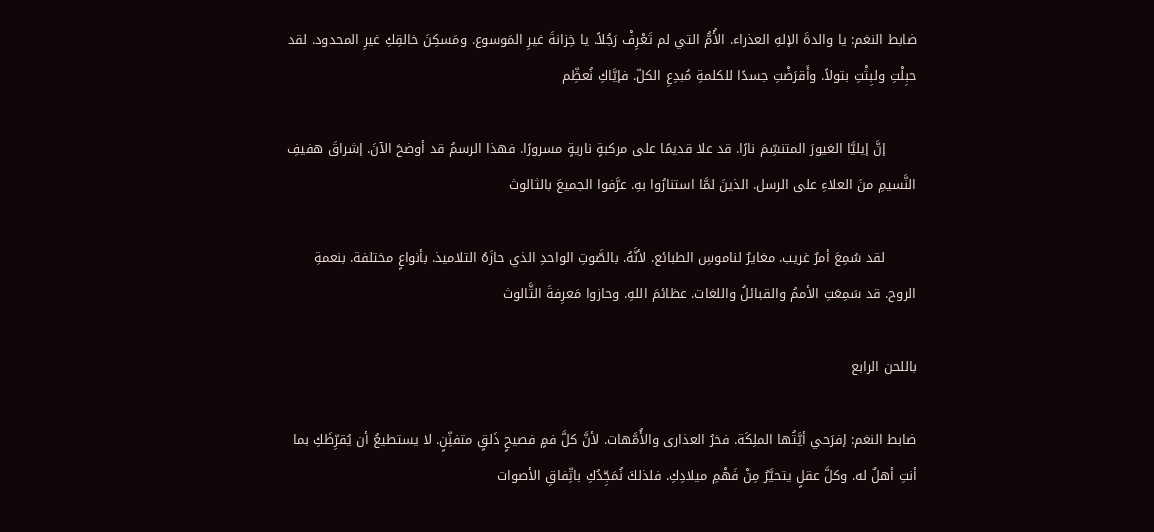ضابط النغم: يا والدةَ الإلهِ العذراء. الأُمُّ التي لم تَعْرِفْ رَجُلاً. يا خِزانةَ غيرِ المَوسوع. ومَسكِنَ خالقِكِ غيرِ المحدود. لقد حبِلْتِ ولبِثْتِ بتولاً. وأَقرَضْتِ جسدًا للكلمةِ مُبدِعِ الكلّ. فإيَّاكِ نُعظِّم

       إنَّ إيليَّا الغيورَ المتنسِّمَ نارًا. قد علا قديمًا على مركبةٍ ناريةٍ مسرورًا. فهذا الرسمُ قد أوضحَ الآنَ. إشراقَ هفيفِ النَّسيمِ منَ العلاءِ على الرسل. الذينَ لمَّا استنارُوا بهِ. عرَّفوا الجميعَ بالثالوث

       لقد سُمِعَ أمرٌ غريب. مغايرٌ لناموسِ الطبائع. لأنَّهُ. بالصَّوتِ الواحدِ الذي حازَهُ التلاميذ. بأنواعٍ مختلفة. بنعمةِ الروح. قد سَمِعَتِ الأممُ والقبائلُ واللغات. عظائمَ اللهِ. وحازوا مَعرِفةَ الثَّالوث

باللحن الرابع

ضابط النغم: إفرَحي أيَّتُها الملِكَة. فخرُ العذارى والأُمَّهات. لأنَّ كلَّ فمٍ فصيحٍ ذَلقٍ متفنِّنٍ. لا يستطيعُ أن يُقرِّظَكِ بما أنتِ أهلٌ له. وكلَّ عقلٍ يتحيَّرُ مِنْ فَهْمِ ميلادِكِ. فلذلكَ نُمَجِّدُكِ باتِّفاقِ الأصوات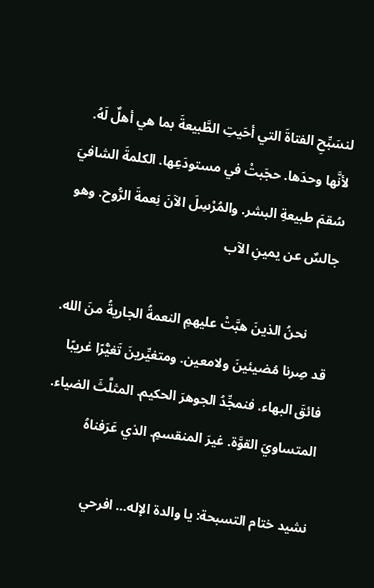لنسَبِّحِ الفتاةَ التي أحَيتِ الطَّبيعةَ بما هي أهلٌ لَهُ. لأنَّها وحدَها. حجَبتْ في مستودَعِها. الكلمةَ الشافيَ سُقمَ طبيعةِ البشر. والمُرْسِلَ الآنَ نِعمةَ الرُّوح. وهو جالسٌ عن يمينِ الآب

       نحنُ الذينَ هبَّتْ عليهمِ النعمةُ الجاريةُ منَ الله. قد صِرنا مُضيئينَ ولامعين. ومتغيِّرينَ تَغيُّرًا غريبًا فائقَ البهاء. فنمجِّدُ الجوهرَ الحكيم. المثلَّثَ الضياء. المتساويَ القوَّة. غيرَ المنقسمِ. الذي عَرَفناهُ

نشيد ختام التسبحة: يا والدة الإله… افرحي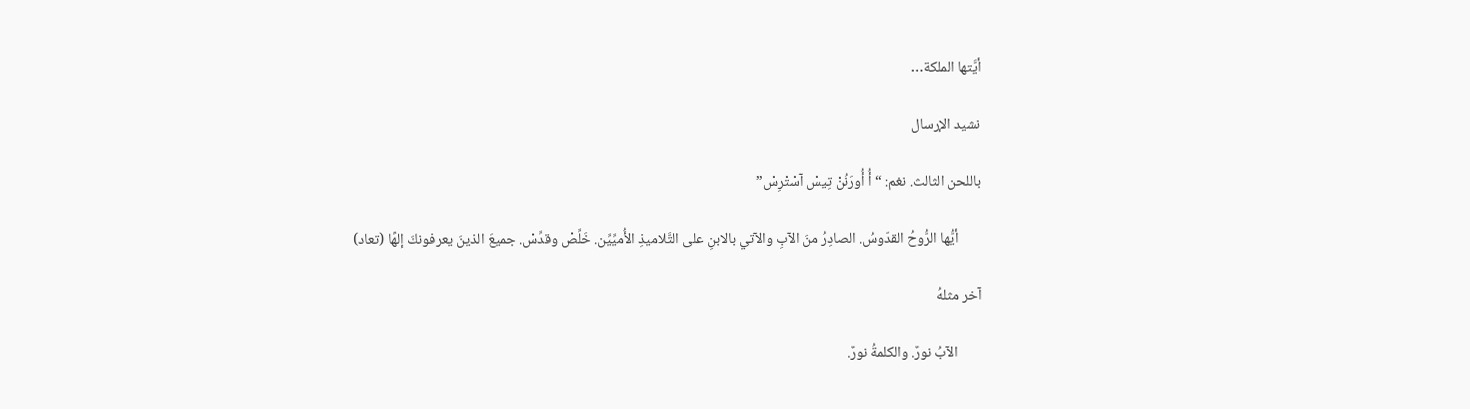أيَّتها الملكة…

نشيد الإرسال

باللحن الثالث. نغم: “أُ أُورَنُنْ تِيسْ آسْتْرِسْ”

       أيُّها الرُّوحُ القدّوسُ. الصادِرُ منَ الآبِ والآتي بالابنِ على التَّلاميذِ الأُميِّيِّن. خَلِّصْ وقدِّسْ. جميعَ الذينَ يعرفونكَ إلهًا (تعاد)

آخر مثلهُ

       الآبُ نورٌ. والكلمةُ نورٌ.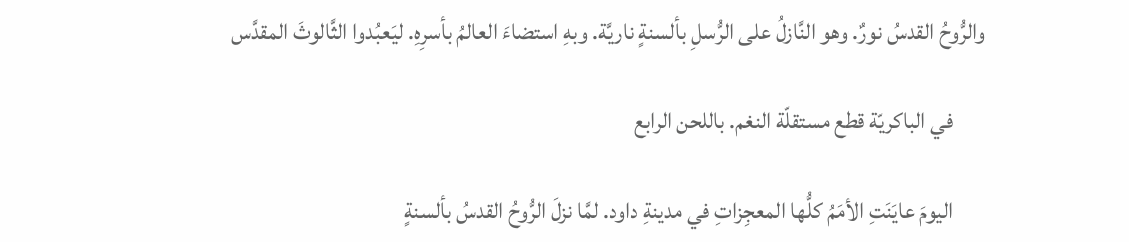والرُّوحُ القدسُ نورٌ. وهو النَّازلُ على الرُّسلِ بألسنةٍ ناريَّة. وبهِ استضاءَ العالمُ بأسرِهِ. ليَعبُدوا الثَّالوثَ المقدَّس

       في الباكريّة قطع مستقلّة النغم. باللحن الرابع

       اليومَ عايَنَتِ الأمَمُ كلُّها المعجِزاتِ في مدينةِ داود. لمَّا نزلَ الرُّوحُ القدسُ بألسنةٍ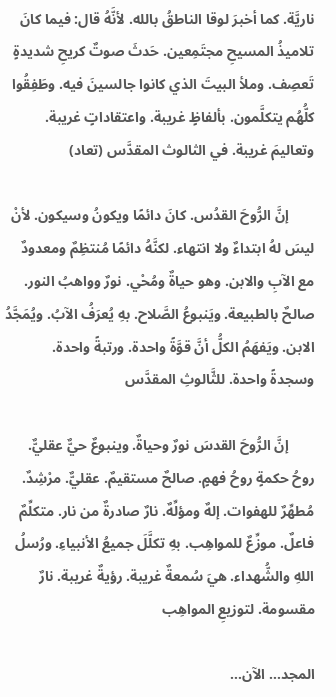ناريَّة. كما أخبرَ لوقا الناطقُ بالله. لأنَّهُ قال: فيما كانَ تلاميذُ المسيحِ مجتَمِعين. حَدثَ صوتٌ كريحِ شديدةٍ تَعصِف. وملأ البيتَ الذي كانوا جالسينَ فيه. وطَفِقُوا كلُّهُم يتكلَّمون. بألفاظٍ غريبة. واعتقاداتٍ غريبة. وتعاليمَ غريبة. في الثالوث المقدَّس (تعاد)

       إنَّ الرُّوحَ القدُس. كانَ دائمًا ويكونُ وسيكون. لأنْ ليسَ لهُ ابتداءٌ ولا انتهاء. لكنَّهُ دائمًا مُنتظِمٌ ومعدودٌ مع الآبِ والابن. وهو حياةٌ ومُحْي. نورٌ وواهبُ النور. صالحٌ بالطبيعة. ويَنبوعُ الصَّلاح. بهِ يُعرَفُ الآبُ. ويُمَجَّدُ الابن. ويَفهَمُ الكلُّ أنَّ قوَّةً واحدة. ورتبةً واحدة. وسجدةً واحدة. للثَّالوثِ المقدَّس

       إنَّ الرُّوحَ القدسَ نورٌ وحياةٌ. وينبوعٌ حيٌّ عقليٌّ. روحُ حكمةٍ روحُ فهمٍ. صالحٌ مستقيمٌ. عقليٌّ. مرْشِدٌ. مُطهِّرٌ للهفوات. إلهٌ ومؤلِّهٌ. نارٌ صادرةٌ من نار. متكلِّمٌ فاعلٌ. موزِّعٌ للمواهِب. بهِ تكلَّلَ جميعُ الأنبياءِ. ورُسلُ اللهِ والشُّهداء. هيَ سُمعةٌ غريبة. رؤيةٌ غريبة. نارٌ مقسومة. لتوزيعِ المواهِب

المجد… الآن…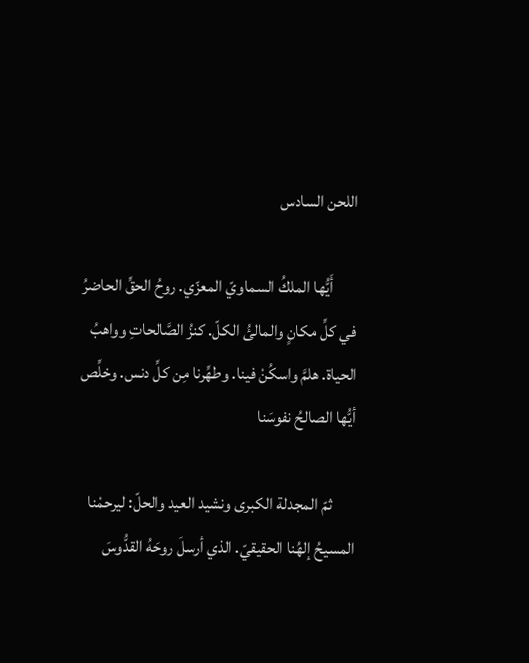اللحن السادس

       أَيُّها الملكُ السماويّ المعزّي. روحُ الحقِّ الحاضرُ في كلِّ مكانٍ والمالئُ الكلّ. كنزُ الصَّالحاتِ وواهبُ الحياة. هلمَّ واسكُنْ فينا. وطهِّرنا مِن كلِّ دنس. وخلِّص أيُّها الصالحُ نفوسَنا

       ثمّ المجدلة الكبرى ونشيد العيد والحلّ: ليرحمْنا المسيحُ إلهُنا الحقيقيّ. الذي أرسلَ روحَهُ القدُّوسَ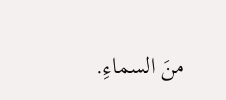منَ السماءِ.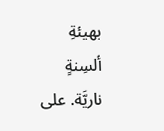بهيئةِ ألسِنةٍ ناريَّة. على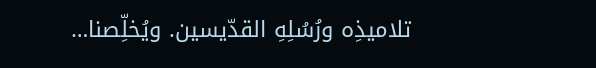تلاميذِه ورُسُلِهِ القدّيسين. ويُخلِّصنا…